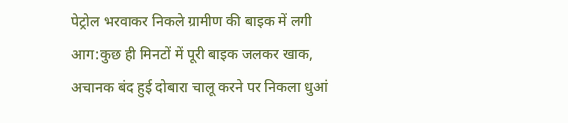पेट्रोल भरवाकर निकले ग्रामीण की बाइक में लगी आग:कुछ ही मिनटों में पूरी बाइक जलकर खाक, अचानक बंद हुई दोबारा चालू करने पर निकला धुआं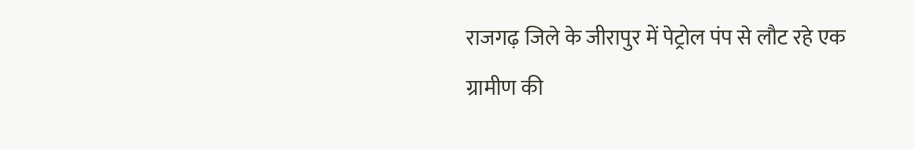राजगढ़ जिले के जीरापुर में पेट्रोल पंप से लौट रहे एक ग्रामीण की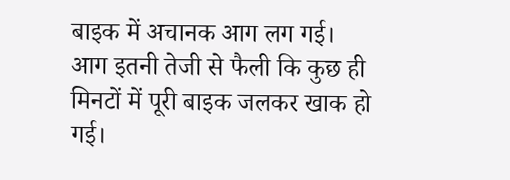बाइक में अचानक आग लग गई। आग इतनी तेजी से फैली कि कुछ ही मिनटों में पूरी बाइक जलकर खाक हो गई।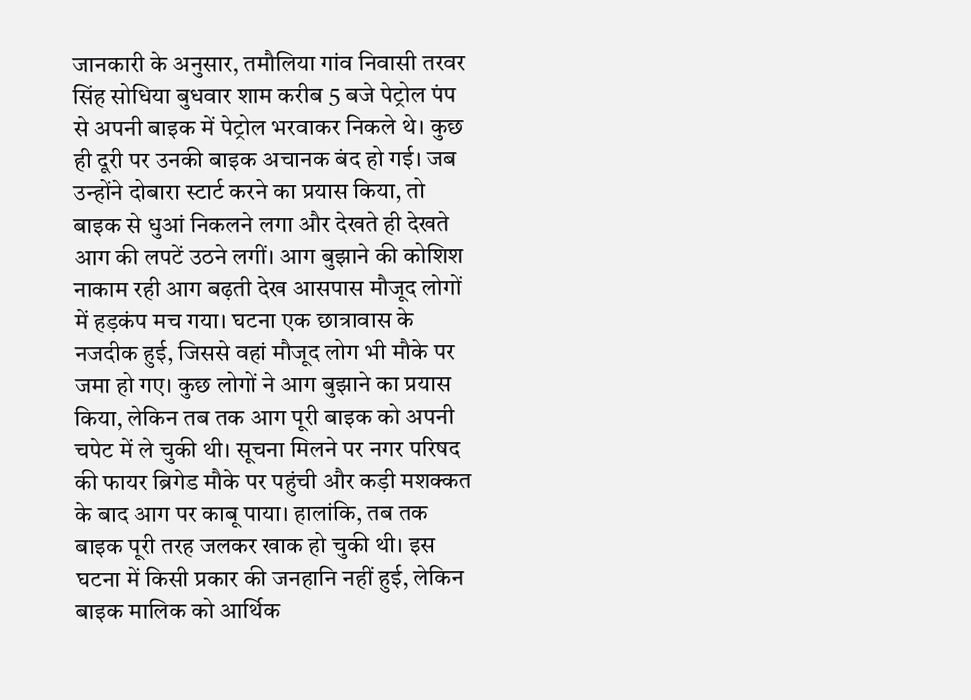जानकारी के अनुसार, तमौलिया गांव निवासी तरवर सिंह सोधिया बुधवार शाम करीब 5 बजे पेट्रोल पंप से अपनी बाइक में पेट्रोल भरवाकर निकले थे। कुछ ही दूरी पर उनकी बाइक अचानक बंद हो गई। जब उन्होंने दोबारा स्टार्ट करने का प्रयास किया, तो बाइक से धुआं निकलने लगा और देखते ही देखते आग की लपटें उठने लगीं। आग बुझाने की कोशिश नाकाम रही आग बढ़ती देख आसपास मौजूद लोगों में हड़कंप मच गया। घटना एक छात्रावास के नजदीक हुई, जिससे वहां मौजूद लोग भी मौके पर जमा हो गए। कुछ लोगों ने आग बुझाने का प्रयास किया, लेकिन तब तक आग पूरी बाइक को अपनी चपेट में ले चुकी थी। सूचना मिलने पर नगर परिषद की फायर ब्रिगेड मौके पर पहुंची और कड़ी मशक्कत के बाद आग पर काबू पाया। हालांकि, तब तक बाइक पूरी तरह जलकर खाक हो चुकी थी। इस घटना में किसी प्रकार की जनहानि नहीं हुई, लेकिन बाइक मालिक को आर्थिक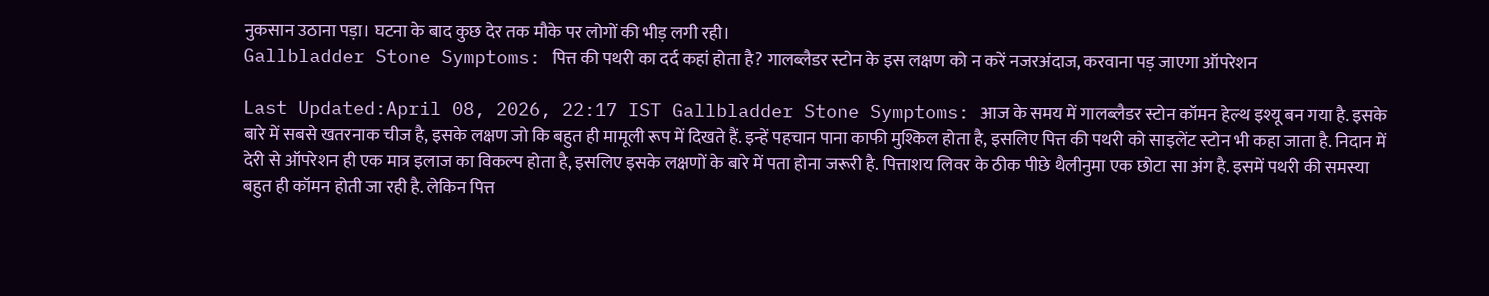नुकसान उठाना पड़ा। घटना के बाद कुछ देर तक मौके पर लोगों की भीड़ लगी रही।
Gallbladder Stone Symptoms: पित्त की पथरी का दर्द कहां होता है? गालब्लैडर स्टोन के इस लक्षण को न करें नजरअंदाज, करवाना पड़ जाएगा ऑपरेशन

Last Updated:April 08, 2026, 22:17 IST Gallbladder Stone Symptoms: आज के समय में गालब्लैडर स्टोन कॉमन हेल्थ इश्यू बन गया है. इसके बारे में सबसे खतरनाक चीज है, इसके लक्षण जो कि बहुत ही मामूली रूप में दिखते हैं. इन्हें पहचान पाना काफी मुश्किल होता है, इसलिए पित्त की पथरी को साइलेंट स्टोन भी कहा जाता है. निदान में देरी से ऑपरेशन ही एक मात्र इलाज का विकल्प होता है, इसलिए इसके लक्षणों के बारे में पता होना जरूरी है. पित्ताशय लिवर के ठीक पीछे थैलीनुमा एक छोटा सा अंग है. इसमें पथरी की समस्या बहुत ही कॉमन होती जा रही है. लेकिन पित्त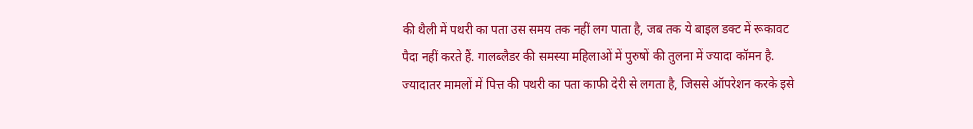की थैली में पथरी का पता उस समय तक नहीं लग पाता है, जब तक ये बाइल डक्ट में रूकावट पैदा नहीं करते हैं. गालब्लैडर की समस्या महिलाओं में पुरुषों की तुलना में ज्यादा कॉमन है. ज्यादातर मामलों में पित्त की पथरी का पता काफी देरी से लगता है, जिससे ऑपरेशन करके इसे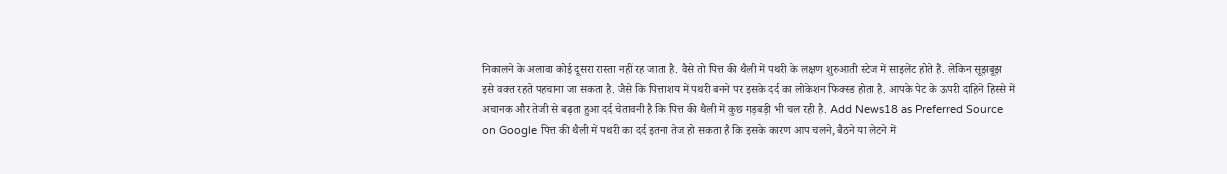निकालने के अलावा कोई दूसरा रास्ता नहीं रह जाता है. वैसे तो पित्त की थैली में पथरी के लक्षण शुरुआती स्टेज में साइलेंट होते हैं. लेकिन सूझबूझ इसे वक्त रहते पहचाना जा सकता है. जैसे कि पित्ताशय में पथरी बनने पर इसके दर्द का लोकेशन फिक्स्ड होता है. आपके पेट के ऊपरी दाहिने हिस्से में अचानक और तेजी से बढ़ता हुआ दर्द चेतावनी है कि पित्त की थैली में कुछ गड़बड़ी भी चल रही है. Add News18 as Preferred Source on Google पित्त की थैली में पथरी का दर्द इतना तेज हो सकता है कि इसके कारण आप चलने, बैठने या लेटने में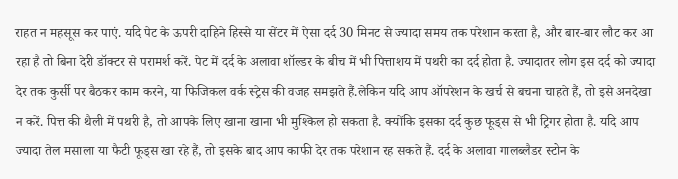राहत न महसूस कर पाएं. यदि पेट के ऊपरी दाहिने हिस्से या सेंटर में ऐसा दर्द 30 मिनट से ज्यादा समय तक परेशान करता है, और बार-बार लौट कर आ रहा है तो बिना देरी डॉक्टर से परामर्श करें. पेट में दर्द के अलावा शॉल्डर के बीच में भी पित्ताशय में पथरी का दर्द होता है. ज्यादातर लोग इस दर्द को ज्यादा देर तक कुर्सी पर बैठकर काम करने, या फिजिकल वर्क स्ट्रेस की वजह समझते हैं.लेकिन यदि आप ऑपरेशन के खर्च से बचना चाहते हैं, तो इसे अनदेखा न करें. पित्त की थैली में पथरी है, तो आपके लिए खाना खाना भी मुश्किल हो सकता है. क्योंकि इसका दर्द कुछ फूड्स से भी ट्रिगर होता है. यदि आप ज्यादा तेल मसाला या फैटी फूड्स खा रहे हैं, तो इसके बाद आप काफी देर तक परेशान रह सकते हैं. दर्द के अलावा गालब्लैडर स्टोन के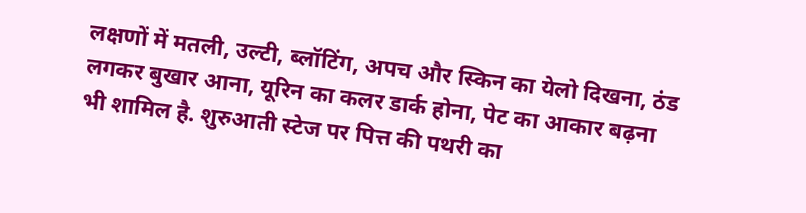लक्षणों में मतली, उल्टी, ब्लॉटिंग, अपच और स्किन का येलो दिखना, ठंड लगकर बुखार आना, यूरिन का कलर डार्क होना, पेट का आकार बढ़ना भी शामिल है. शुरुआती स्टेज पर पित्त की पथरी का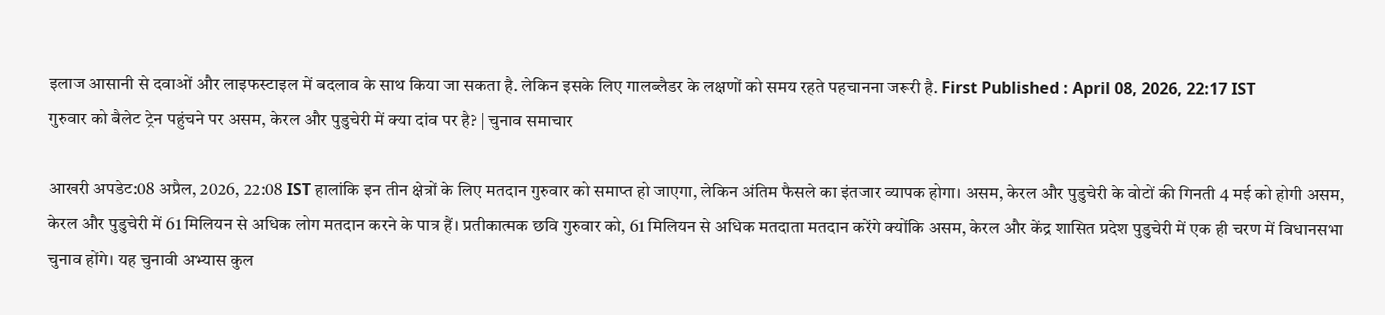इलाज आसानी से दवाओं और लाइफस्टाइल में बदलाव के साथ किया जा सकता है. लेकिन इसके लिए गालब्लैडर के लक्षणों को समय रहते पहचानना जरूरी है. First Published : April 08, 2026, 22:17 IST
गुरुवार को बैलेट ट्रेन पहुंचने पर असम, केरल और पुडुचेरी में क्या दांव पर है? | चुनाव समाचार

आखरी अपडेट:08 अप्रैल, 2026, 22:08 IST हालांकि इन तीन क्षेत्रों के लिए मतदान गुरुवार को समाप्त हो जाएगा, लेकिन अंतिम फैसले का इंतजार व्यापक होगा। असम, केरल और पुडुचेरी के वोटों की गिनती 4 मई को होगी असम, केरल और पुडुचेरी में 61 मिलियन से अधिक लोग मतदान करने के पात्र हैं। प्रतीकात्मक छवि गुरुवार को, 61 मिलियन से अधिक मतदाता मतदान करेंगे क्योंकि असम, केरल और केंद्र शासित प्रदेश पुडुचेरी में एक ही चरण में विधानसभा चुनाव होंगे। यह चुनावी अभ्यास कुल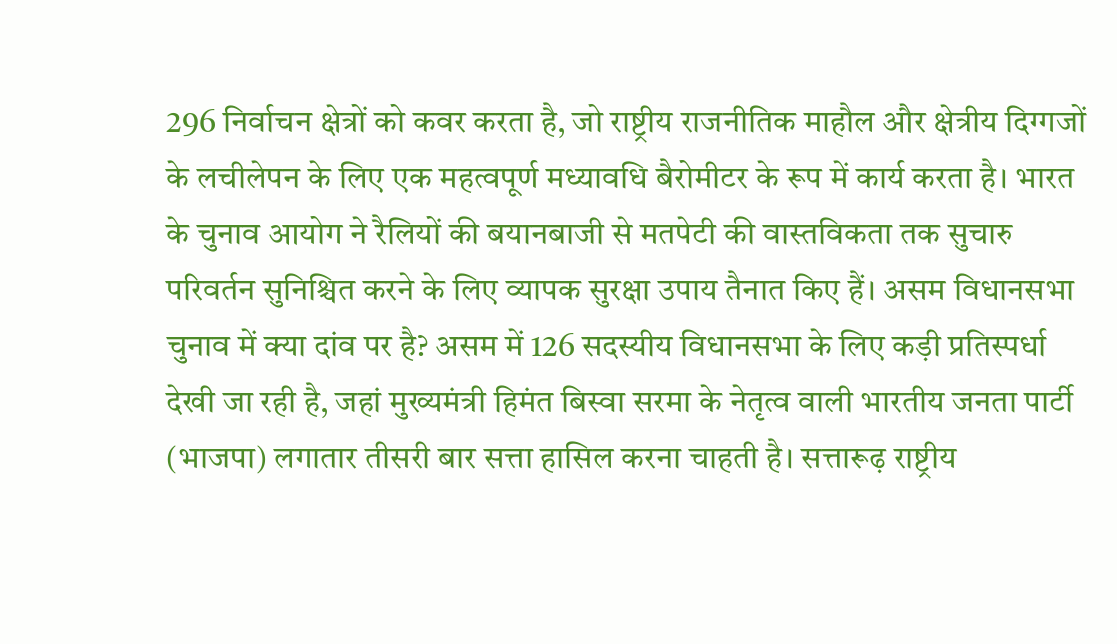296 निर्वाचन क्षेत्रों को कवर करता है, जो राष्ट्रीय राजनीतिक माहौल और क्षेत्रीय दिग्गजों के लचीलेपन के लिए एक महत्वपूर्ण मध्यावधि बैरोमीटर के रूप में कार्य करता है। भारत के चुनाव आयोग ने रैलियों की बयानबाजी से मतपेटी की वास्तविकता तक सुचारु परिवर्तन सुनिश्चित करने के लिए व्यापक सुरक्षा उपाय तैनात किए हैं। असम विधानसभा चुनाव में क्या दांव पर है? असम में 126 सदस्यीय विधानसभा के लिए कड़ी प्रतिस्पर्धा देखी जा रही है, जहां मुख्यमंत्री हिमंत बिस्वा सरमा के नेतृत्व वाली भारतीय जनता पार्टी (भाजपा) लगातार तीसरी बार सत्ता हासिल करना चाहती है। सत्तारूढ़ राष्ट्रीय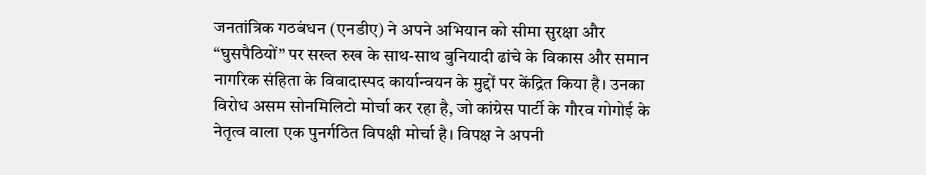जनतांत्रिक गठबंधन (एनडीए) ने अपने अभियान को सीमा सुरक्षा और “घुसपैठियों” पर सख्त रुख के साथ-साथ बुनियादी ढांचे के विकास और समान नागरिक संहिता के विवादास्पद कार्यान्वयन के मुद्दों पर केंद्रित किया है। उनका विरोध असम सोनमिलिटो मोर्चा कर रहा है, जो कांग्रेस पार्टी के गौरव गोगोई के नेतृत्व वाला एक पुनर्गठित विपक्षी मोर्चा है। विपक्ष ने अपनी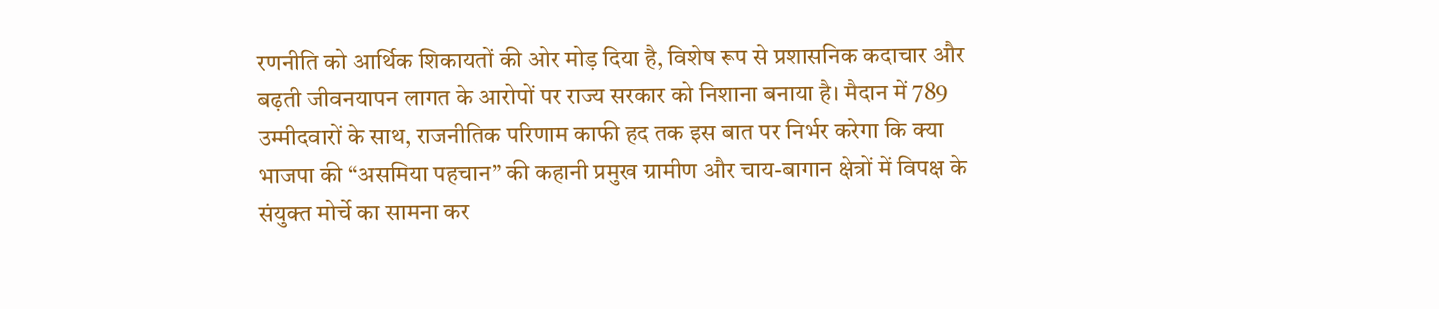रणनीति को आर्थिक शिकायतों की ओर मोड़ दिया है, विशेष रूप से प्रशासनिक कदाचार और बढ़ती जीवनयापन लागत के आरोपों पर राज्य सरकार को निशाना बनाया है। मैदान में 789 उम्मीदवारों के साथ, राजनीतिक परिणाम काफी हद तक इस बात पर निर्भर करेगा कि क्या भाजपा की “असमिया पहचान” की कहानी प्रमुख ग्रामीण और चाय-बागान क्षेत्रों में विपक्ष के संयुक्त मोर्चे का सामना कर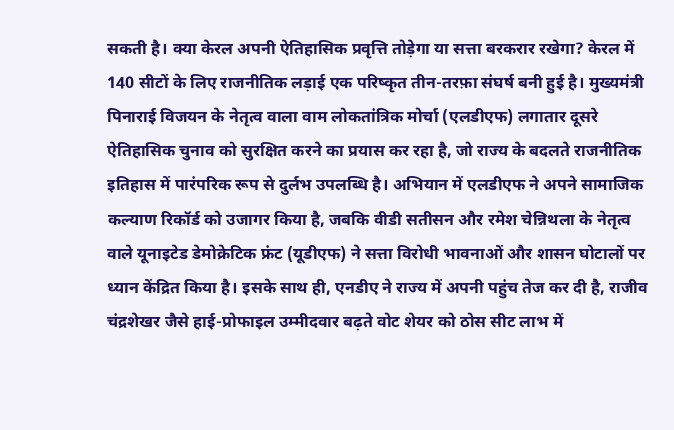सकती है। क्या केरल अपनी ऐतिहासिक प्रवृत्ति तोड़ेगा या सत्ता बरकरार रखेगा? केरल में 140 सीटों के लिए राजनीतिक लड़ाई एक परिष्कृत तीन-तरफ़ा संघर्ष बनी हुई है। मुख्यमंत्री पिनाराई विजयन के नेतृत्व वाला वाम लोकतांत्रिक मोर्चा (एलडीएफ) लगातार दूसरे ऐतिहासिक चुनाव को सुरक्षित करने का प्रयास कर रहा है, जो राज्य के बदलते राजनीतिक इतिहास में पारंपरिक रूप से दुर्लभ उपलब्धि है। अभियान में एलडीएफ ने अपने सामाजिक कल्याण रिकॉर्ड को उजागर किया है, जबकि वीडी सतीसन और रमेश चेन्निथला के नेतृत्व वाले यूनाइटेड डेमोक्रेटिक फ्रंट (यूडीएफ) ने सत्ता विरोधी भावनाओं और शासन घोटालों पर ध्यान केंद्रित किया है। इसके साथ ही, एनडीए ने राज्य में अपनी पहुंच तेज कर दी है, राजीव चंद्रशेखर जैसे हाई-प्रोफाइल उम्मीदवार बढ़ते वोट शेयर को ठोस सीट लाभ में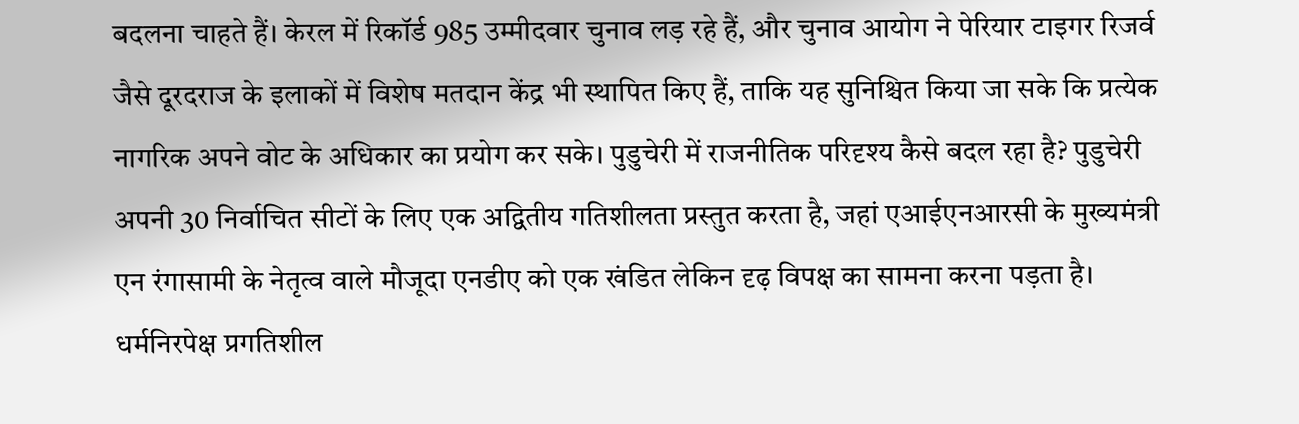बदलना चाहते हैं। केरल में रिकॉर्ड 985 उम्मीदवार चुनाव लड़ रहे हैं, और चुनाव आयोग ने पेरियार टाइगर रिजर्व जैसे दूरदराज के इलाकों में विशेष मतदान केंद्र भी स्थापित किए हैं, ताकि यह सुनिश्चित किया जा सके कि प्रत्येक नागरिक अपने वोट के अधिकार का प्रयोग कर सके। पुडुचेरी में राजनीतिक परिदृश्य कैसे बदल रहा है? पुडुचेरी अपनी 30 निर्वाचित सीटों के लिए एक अद्वितीय गतिशीलता प्रस्तुत करता है, जहां एआईएनआरसी के मुख्यमंत्री एन रंगासामी के नेतृत्व वाले मौजूदा एनडीए को एक खंडित लेकिन दृढ़ विपक्ष का सामना करना पड़ता है। धर्मनिरपेक्ष प्रगतिशील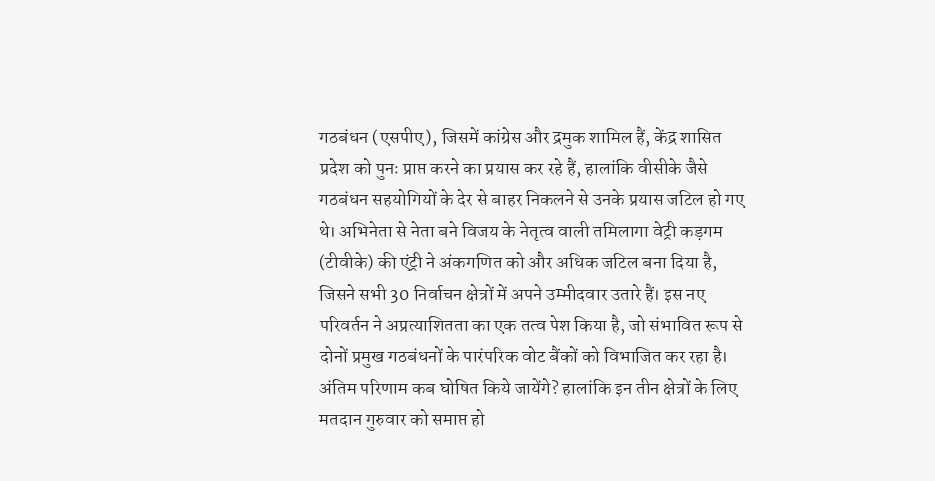गठबंधन (एसपीए), जिसमें कांग्रेस और द्रमुक शामिल हैं, केंद्र शासित प्रदेश को पुनः प्राप्त करने का प्रयास कर रहे हैं, हालांकि वीसीके जैसे गठबंधन सहयोगियों के देर से बाहर निकलने से उनके प्रयास जटिल हो गए थे। अभिनेता से नेता बने विजय के नेतृत्व वाली तमिलागा वेट्री कड़गम (टीवीके) की एंट्री ने अंकगणित को और अधिक जटिल बना दिया है, जिसने सभी 30 निर्वाचन क्षेत्रों में अपने उम्मीदवार उतारे हैं। इस नए परिवर्तन ने अप्रत्याशितता का एक तत्व पेश किया है, जो संभावित रूप से दोनों प्रमुख गठबंधनों के पारंपरिक वोट बैंकों को विभाजित कर रहा है। अंतिम परिणाम कब घोषित किये जायेंगे? हालांकि इन तीन क्षेत्रों के लिए मतदान गुरुवार को समाप्त हो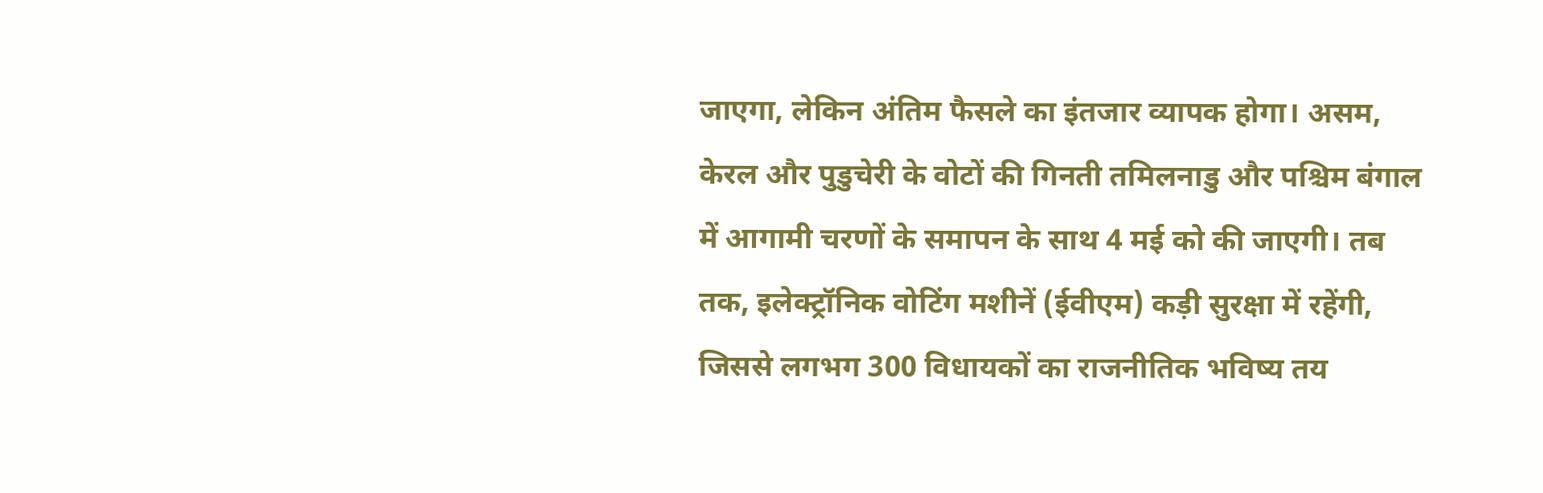जाएगा, लेकिन अंतिम फैसले का इंतजार व्यापक होगा। असम, केरल और पुडुचेरी के वोटों की गिनती तमिलनाडु और पश्चिम बंगाल में आगामी चरणों के समापन के साथ 4 मई को की जाएगी। तब तक, इलेक्ट्रॉनिक वोटिंग मशीनें (ईवीएम) कड़ी सुरक्षा में रहेंगी, जिससे लगभग 300 विधायकों का राजनीतिक भविष्य तय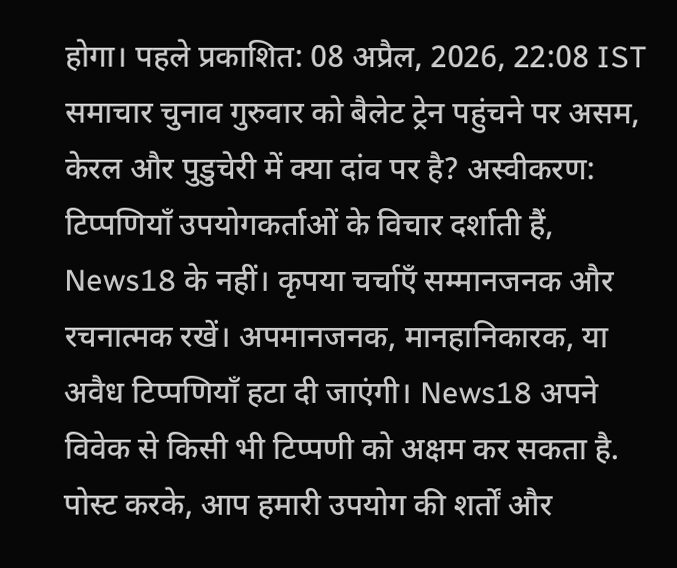होगा। पहले प्रकाशित: 08 अप्रैल, 2026, 22:08 IST समाचार चुनाव गुरुवार को बैलेट ट्रेन पहुंचने पर असम, केरल और पुडुचेरी में क्या दांव पर है? अस्वीकरण: टिप्पणियाँ उपयोगकर्ताओं के विचार दर्शाती हैं, News18 के नहीं। कृपया चर्चाएँ सम्मानजनक और रचनात्मक रखें। अपमानजनक, मानहानिकारक, या अवैध टिप्पणियाँ हटा दी जाएंगी। News18 अपने विवेक से किसी भी टिप्पणी को अक्षम कर सकता है. पोस्ट करके, आप हमारी उपयोग की शर्तों और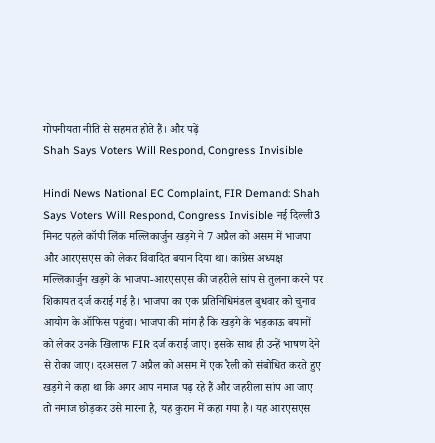गोपनीयता नीति से सहमत होते हैं। और पढ़ें
Shah Says Voters Will Respond, Congress Invisible

Hindi News National EC Complaint, FIR Demand: Shah Says Voters Will Respond, Congress Invisible नई दिल्ली3 मिनट पहले कॉपी लिंक मल्लिकार्जुन खड़गे ने 7 अप्रैल को असम में भाजपा और आरएसएस को लेकर विवादित बयान दिया था। कांग्रेस अध्यक्ष मल्लिकार्जुन खड़गे के भाजपा-आरएसएस की जहरीले सांप से तुलना करने पर शिकायत दर्ज कराई गई है। भाजपा का एक प्रतिनिधिमंडल बुधवार को चुनाव आयोग के ऑफिस पहुंचा। भाजपा की मांग है कि खड़गे के भड़काऊ बयानों को लेकर उनके खिलाफ FIR दर्ज कराई जाए। इसके साथ ही उन्हें भाषण देने से रोका जाए। दरअसल 7 अप्रैल को असम में एक रैली को संबोधित करते हुए खड़गे ने कहा था कि अगर आप नमाज पढ़ रहे हैं और जहरीला सांप आ जाए तो नमाज छोड़कर उसे मारना है, यह कुरान में कहा गया है। यह आरएसएस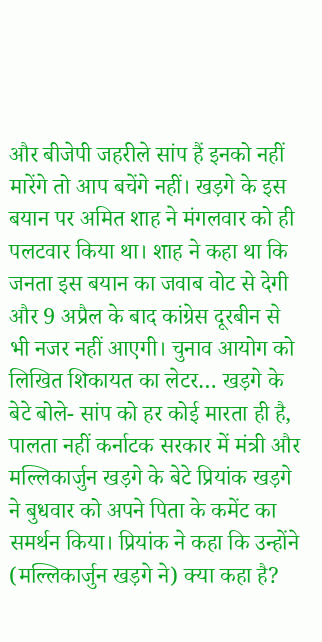और बीजेपी जहरीले सांप हैं इनको नहीं मारेंगे तो आप बचेंगे नहीं। खड़गे के इस बयान पर अमित शाह ने मंगलवार को ही पलटवार किया था। शाह ने कहा था कि जनता इस बयान का जवाब वोट से देगी और 9 अप्रैल के बाद कांग्रेस दूरबीन से भी नजर नहीं आएगी। चुनाव आयोग को लिखित शिकायत का लेटर… खड़गे के बेटे बोले- सांप को हर कोई मारता ही है, पालता नहीं कर्नाटक सरकार में मंत्री और मल्लिकार्जुन खड़गे के बेटे प्रियांक खड़गे ने बुधवार को अपने पिता के कमेंट का समर्थन किया। प्रियांक ने कहा कि उन्होंने (मल्लिकार्जुन खड़गे ने) क्या कहा है?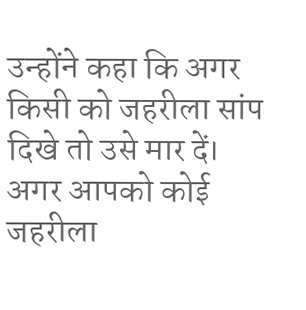उन्होंने कहा कि अगर किसी को जहरीला सांप दिखे तो उसे मार दें। अगर आपको कोई जहरीला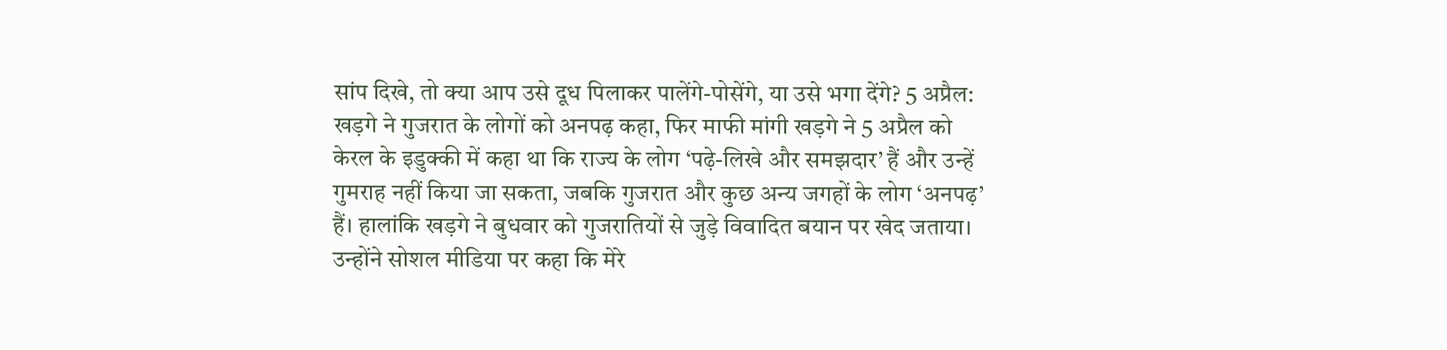सांप दिखे, तो क्या आप उसे दूध पिलाकर पालेंगे-पोसेंगे, या उसे भगा देंगे? 5 अप्रैल: खड़गे ने गुजरात के लोगों को अनपढ़ कहा, फिर माफी मांगी खड़गे ने 5 अप्रैल को केरल के इडुक्की में कहा था कि राज्य के लोग ‘पढ़े-लिखे और समझदार’ हैं और उन्हें गुमराह नहीं किया जा सकता, जबकि गुजरात और कुछ अन्य जगहों के लोग ‘अनपढ़’ हैं। हालांकि खड़गे ने बुधवार को गुजरातियों से जुड़े विवादित बयान पर खेद जताया। उन्होंने सोशल मीडिया पर कहा कि मेरे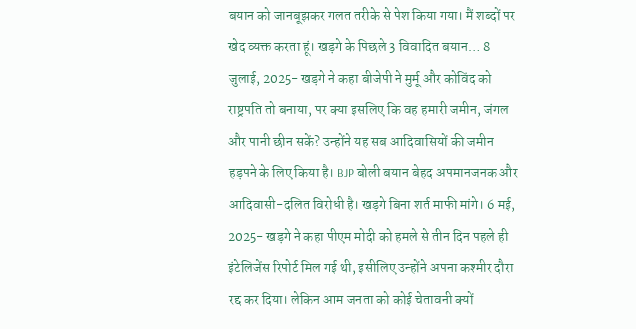बयान को जानबूझकर गलत तरीके से पेश किया गया। मैं शब्दों पर खेद व्यक्त करता हूं। खड़गे के पिछले 3 विवादित बयान… 8 जुलाई, 2025- खड़गे ने कहा बीजेपी ने मुर्मू और कोविंद को राष्ट्रपति तो बनाया, पर क्या इसलिए कि वह हमारी जमीन, जंगल और पानी छीन सकें? उन्होंने यह सब आदिवासियों की जमीन हड़पने के लिए किया है। BJP बोली बयान बेहद अपमानजनक और आदिवासी-दलित विरोधी है। खड़गे बिना शर्त माफी मांगे। 6 मई, 2025- खड़गे ने कहा पीएम मोदी को हमले से तीन दिन पहले ही इंटेलिजेंस रिपोर्ट मिल गई थी, इसीलिए उन्होंने अपना कश्मीर दौरा रद्द कर दिया। लेकिन आम जनता को कोई चेतावनी क्यों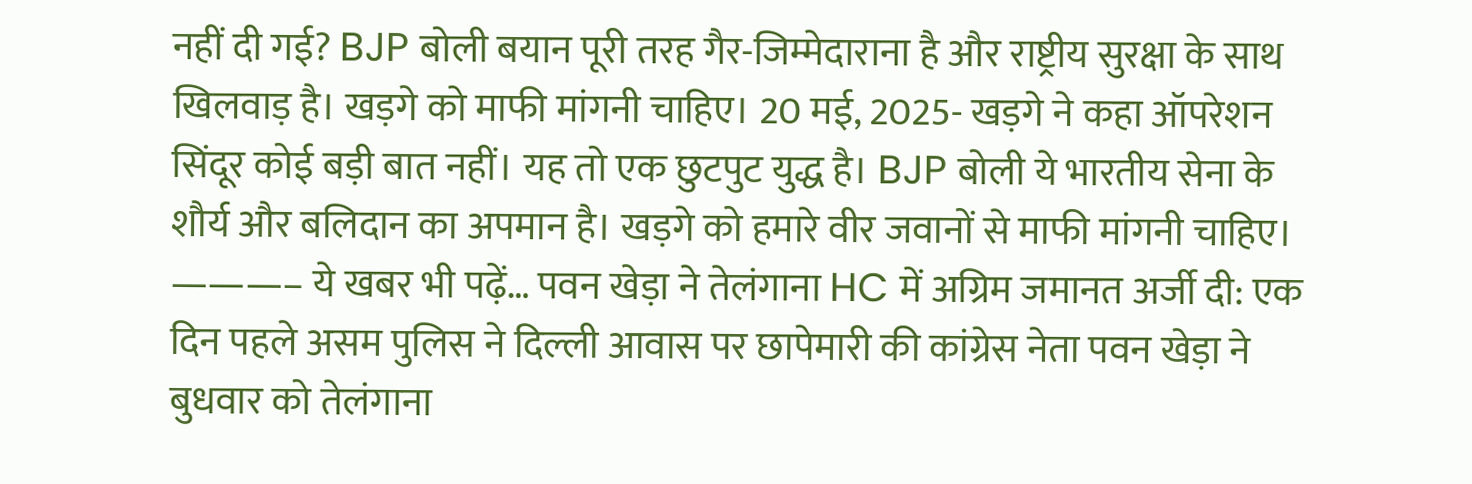नहीं दी गई? BJP बोली बयान पूरी तरह गैर-जिम्मेदाराना है और राष्ट्रीय सुरक्षा के साथ खिलवाड़ है। खड़गे को माफी मांगनी चाहिए। 20 मई, 2025- खड़गे ने कहा ऑपरेशन सिंदूर कोई बड़ी बात नहीं। यह तो एक छुटपुट युद्ध है। BJP बोली ये भारतीय सेना के शौर्य और बलिदान का अपमान है। खड़गे को हमारे वीर जवानों से माफी मांगनी चाहिए। ———– ये खबर भी पढ़ें… पवन खेड़ा ने तेलंगाना HC में अग्रिम जमानत अर्जी दी: एक दिन पहले असम पुलिस ने दिल्ली आवास पर छापेमारी की कांग्रेस नेता पवन खेड़ा ने बुधवार को तेलंगाना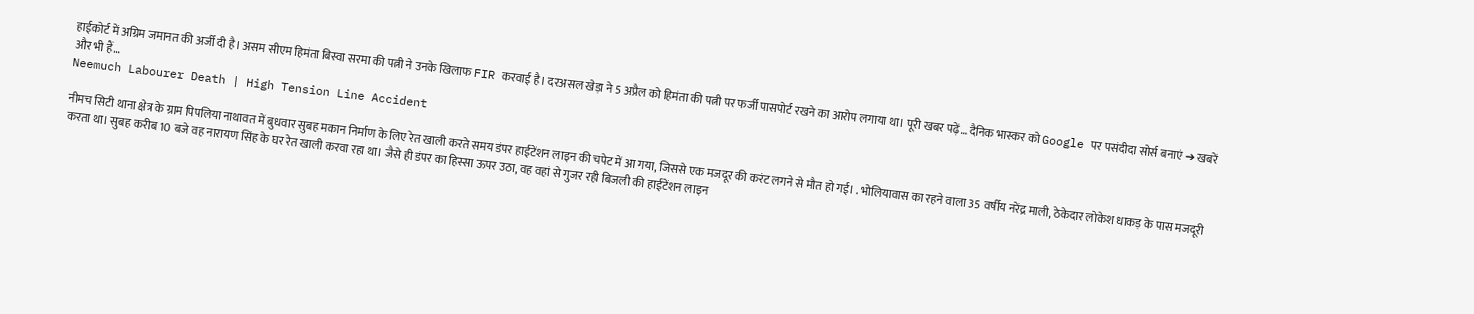हाईकोर्ट में अग्रिम जमानत की अर्जी दी है। असम सीएम हिमंता बिस्वा सरमा की पत्नी ने उनके खिलाफ FIR करवाई है। दरअसल खेड़ा ने 5 अप्रैल को हिमंता की पत्नी पर फर्जी पासपोर्ट रखने का आरोप लगाया था। पूरी खबर पढ़ें… दैनिक भास्कर को Google पर पसंदीदा सोर्स बनाएं ➔ खबरें और भी हैं…
Neemuch Labourer Death | High Tension Line Accident

नीमच सिटी थाना क्षेत्र के ग्राम पिपलिया नाथावत में बुधवार सुबह मकान निर्माण के लिए रेत खाली करते समय डंपर हाईटेंशन लाइन की चपेट में आ गया, जिससे एक मजदूर की करंट लगने से मौत हो गई। . भोलियावास का रहने वाला 35 वर्षीय नरेंद्र माली, ठेकेदार लोकेश धाकड़ के पास मजदूरी करता था। सुबह करीब 10 बजे वह नारायण सिंह के घर रेत खाली करवा रहा था। जैसे ही डंपर का हिस्सा ऊपर उठा, वह वहां से गुजर रही बिजली की हाईटेंशन लाइन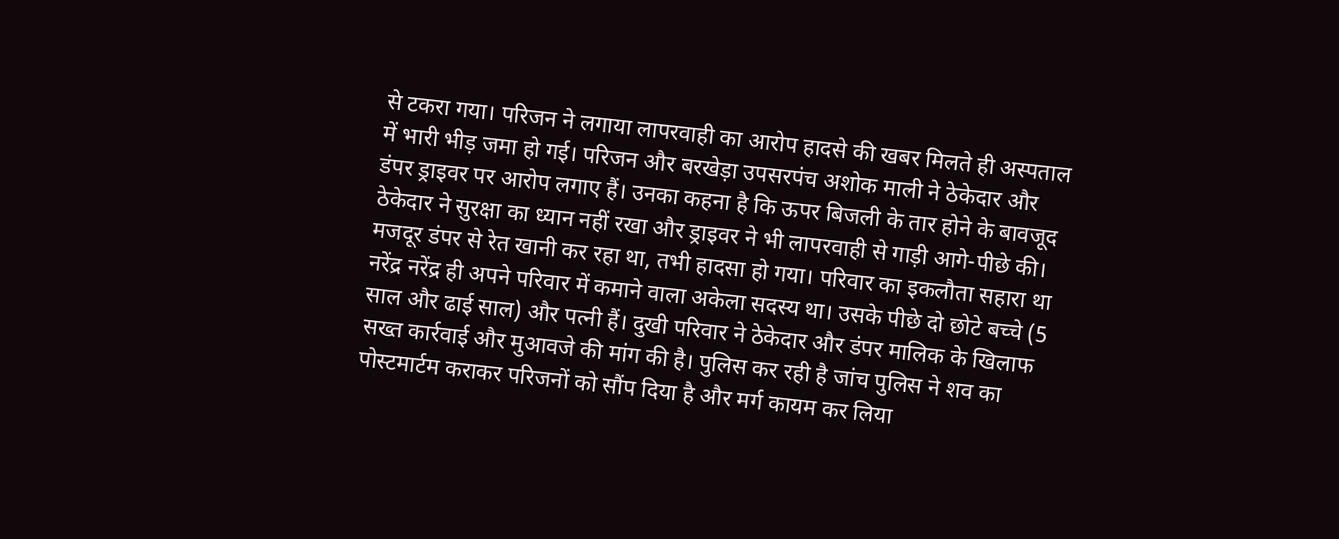से टकरा गया। परिजन ने लगाया लापरवाही का आरोप हादसे की खबर मिलते ही अस्पताल में भारी भीड़ जमा हो गई। परिजन और बरखेड़ा उपसरपंच अशोक माली ने ठेकेदार और डंपर ड्राइवर पर आरोप लगाए हैं। उनका कहना है कि ऊपर बिजली के तार होने के बावजूद ठेकेदार ने सुरक्षा का ध्यान नहीं रखा और ड्राइवर ने भी लापरवाही से गाड़ी आगे-पीछे की। मजदूर डंपर से रेत खानी कर रहा था, तभी हादसा हो गया। परिवार का इकलौता सहारा था नरेंद्र नरेंद्र ही अपने परिवार में कमाने वाला अकेला सदस्य था। उसके पीछे दो छोटे बच्चे (5 साल और ढाई साल) और पत्नी हैं। दुखी परिवार ने ठेकेदार और डंपर मालिक के खिलाफ सख्त कार्रवाई और मुआवजे की मांग की है। पुलिस कर रही है जांच पुलिस ने शव का पोस्टमार्टम कराकर परिजनों को सौंप दिया है और मर्ग कायम कर लिया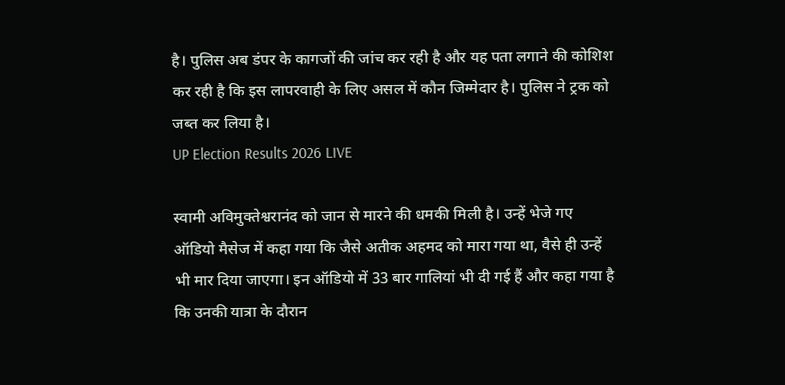है। पुलिस अब डंपर के कागजों की जांच कर रही है और यह पता लगाने की कोशिश कर रही है कि इस लापरवाही के लिए असल में कौन जिम्मेदार है। पुलिस ने ट्रक को जब्त कर लिया है।
UP Election Results 2026 LIVE

स्वामी अविमुक्तेश्वरानंद को जान से मारने की धमकी मिली है। उन्हें भेजे गए ऑडियो मैसेज में कहा गया कि जैसे अतीक अहमद को मारा गया था, वैसे ही उन्हें भी मार दिया जाएगा। इन ऑडियो में 33 बार गालियां भी दी गई हैं और कहा गया है कि उनकी यात्रा के दौरान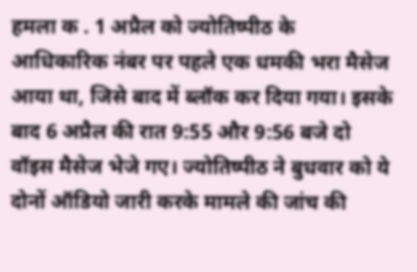हमला क . 1 अप्रैल को ज्योतिष्पीठ के आधिकारिक नंबर पर पहले एक धमकी भरा मैसेज आया था, जिसे बाद में ब्लॉक कर दिया गया। इसके बाद 6 अप्रैल की रात 9:55 और 9:56 बजे दो वॉइस मैसेज भेजे गए। ज्योतिष्पीठ ने बुधवार को ये दोनों ऑडियो जारी करके मामले की जांच की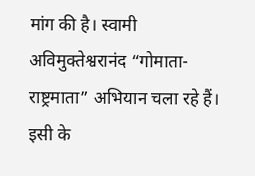मांग की है। स्वामी अविमुक्तेश्वरानंद “गोमाता-राष्ट्रमाता” अभियान चला रहे हैं। इसी के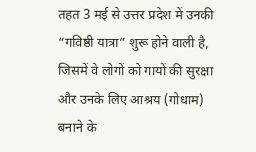तहत 3 मई से उत्तर प्रदेश में उनकी “गविष्ठी यात्रा” शुरू होने वाली है, जिसमें वे लोगों को गायों की सुरक्षा और उनके लिए आश्रय (गोधाम) बनाने के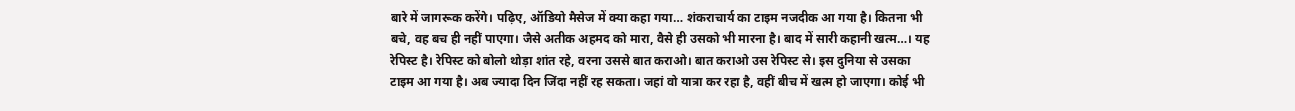बारे में जागरूक करेंगे। पढ़िए, ऑडियो मैसेज में क्या कहा गया… शंकराचार्य का टाइम नजदीक आ गया है। कितना भी बचे, वह बच ही नहीं पाएगा। जैसे अतीक अहमद को मारा, वैसे ही उसको भी मारना है। बाद में सारी कहानी खत्म…। यह रेपिस्ट है। रेपिस्ट को बोलो थोड़ा शांत रहे, वरना उससे बात कराओ। बात कराओ उस रेपिस्ट से। इस दुनिया से उसका टाइम आ गया है। अब ज्यादा दिन जिंदा नहीं रह सकता। जहां वो यात्रा कर रहा है, वहीं बीच में खत्म हो जाएगा। कोई भी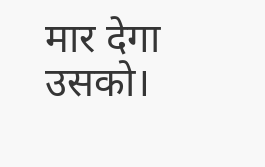मार देगा उसको।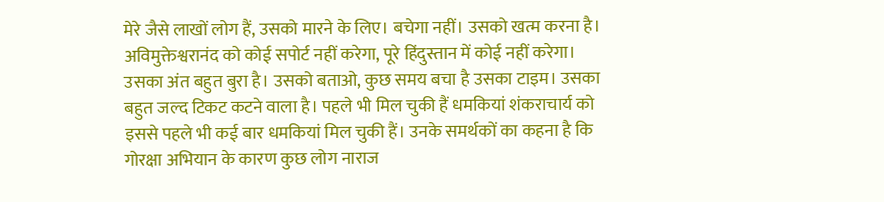मेरे जैसे लाखों लोग हैं, उसको मारने के लिए। बचेगा नहीं। उसको खत्म करना है। अविमुक्तेश्वरानंद को कोई सपोर्ट नहीं करेगा, पूरे हिंदुस्तान में कोई नहीं करेगा। उसका अंत बहुत बुरा है। उसको बताओ, कुछ समय बचा है उसका टाइम। उसका बहुत जल्द टिकट कटने वाला है। पहले भी मिल चुकी हैं धमकियां शंकराचार्य को इससे पहले भी कई बार धमकियां मिल चुकी हैं। उनके समर्थकों का कहना है कि गोरक्षा अभियान के कारण कुछ लोग नाराज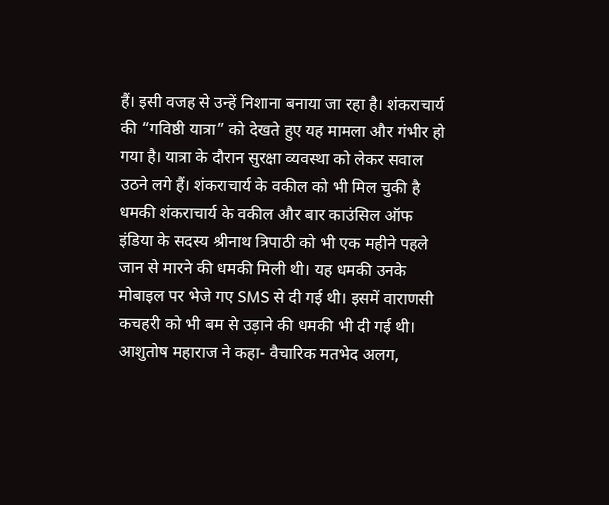हैं। इसी वजह से उन्हें निशाना बनाया जा रहा है। शंकराचार्य की “गविष्ठी यात्रा” को देखते हुए यह मामला और गंभीर हो गया है। यात्रा के दौरान सुरक्षा व्यवस्था को लेकर सवाल उठने लगे हैं। शंकराचार्य के वकील को भी मिल चुकी है धमकी शंकराचार्य के वकील और बार काउंसिल ऑफ इंडिया के सदस्य श्रीनाथ त्रिपाठी को भी एक महीने पहले जान से मारने की धमकी मिली थी। यह धमकी उनके मोबाइल पर भेजे गए SMS से दी गई थी। इसमें वाराणसी कचहरी को भी बम से उड़ाने की धमकी भी दी गई थी। आशुतोष महाराज ने कहा- वैचारिक मतभेद अलग,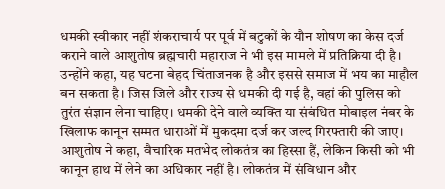धमकी स्वीकार नहीं शंकराचार्य पर पूर्व में बटुकों के यौन शोषण का केस दर्ज कराने वाले आशुतोष ब्रह्मचारी महाराज ने भी इस मामले में प्रतिक्रिया दी है। उन्होंने कहा, यह घटना बेहद चिंताजनक है और इससे समाज में भय का माहौल बन सकता है। जिस जिले और राज्य से धमकी दी गई है, वहां की पुलिस को तुरंत संज्ञान लेना चाहिए। धमकी देने वाले व्यक्ति या संबंधित मोबाइल नंबर के खिलाफ कानून सम्मत धाराओं में मुकदमा दर्ज कर जल्द गिरफ्तारी की जाए। आशुतोष ने कहा, वैचारिक मतभेद लोकतंत्र का हिस्सा हैं, लेकिन किसी को भी कानून हाथ में लेने का अधिकार नहीं है। लोकतंत्र में संविधान और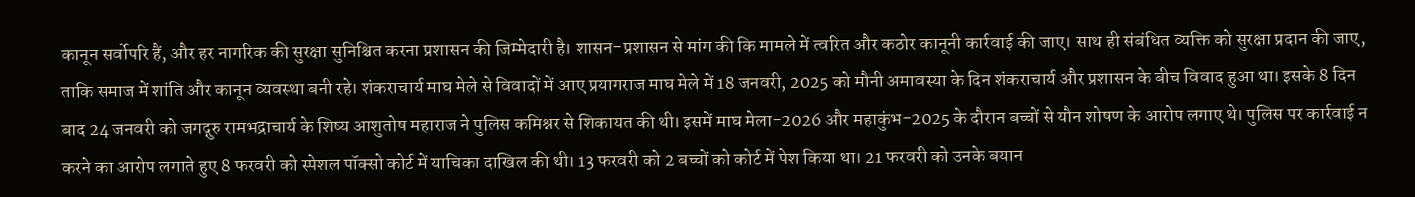कानून सर्वोपरि हैं, और हर नागरिक की सुरक्षा सुनिश्चित करना प्रशासन की जिम्मेदारी है। शासन-प्रशासन से मांग की कि मामले में त्वरित और कठोर कानूनी कार्रवाई की जाए। साथ ही संबंधित व्यक्ति को सुरक्षा प्रदान की जाए, ताकि समाज में शांति और कानून व्यवस्था बनी रहे। शंकराचार्य माघ मेले से विवादों में आए प्रयागराज माघ मेले में 18 जनवरी, 2025 को मौनी अमावस्या के दिन शंकराचार्य और प्रशासन के बीच विवाद हुआ था। इसके 8 दिन बाद 24 जनवरी को जगद्गुरु रामभद्राचार्य के शिष्य आशुतोष महाराज ने पुलिस कमिश्नर से शिकायत की थी। इसमें माघ मेला-2026 और महाकुंभ-2025 के दौरान बच्चों से यौन शोषण के आरोप लगाए थे। पुलिस पर कार्रवाई न करने का आरोप लगाते हुए 8 फरवरी को स्पेशल पॉक्सो कोर्ट में याचिका दाखिल की थी। 13 फरवरी को 2 बच्चों को कोर्ट में पेश किया था। 21 फरवरी को उनके बयान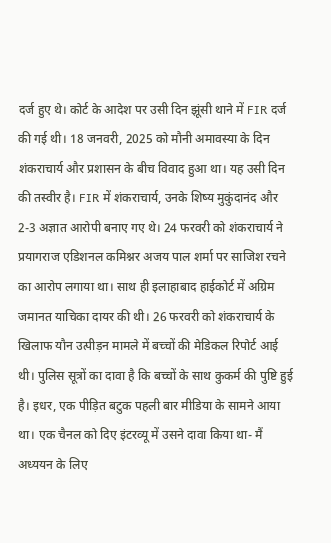दर्ज हुए थे। कोर्ट के आदेश पर उसी दिन झूंसी थाने में FIR दर्ज की गई थी। 18 जनवरी, 2025 को मौनी अमावस्या के दिन शंकराचार्य और प्रशासन के बीच विवाद हुआ था। यह उसी दिन की तस्वीर है। FIR में शंकराचार्य, उनके शिष्य मुकुंदानंद और 2-3 अज्ञात आरोपी बनाए गए थे। 24 फरवरी को शंकराचार्य ने प्रयागराज एडिशनल कमिश्नर अजय पाल शर्मा पर साजिश रचने का आरोप लगाया था। साथ ही इलाहाबाद हाईकोर्ट में अग्रिम जमानत याचिका दायर की थी। 26 फरवरी को शंकराचार्य के खिलाफ यौन उत्पीड़न मामले में बच्चों की मेडिकल रिपोर्ट आई थी। पुलिस सूत्रों का दावा है कि बच्चों के साथ कुकर्म की पुष्टि हुई है। इधर, एक पीड़ित बटुक पहली बार मीडिया के सामने आया था। एक चैनल को दिए इंटरव्यू में उसने दावा किया था- मैं अध्ययन के लिए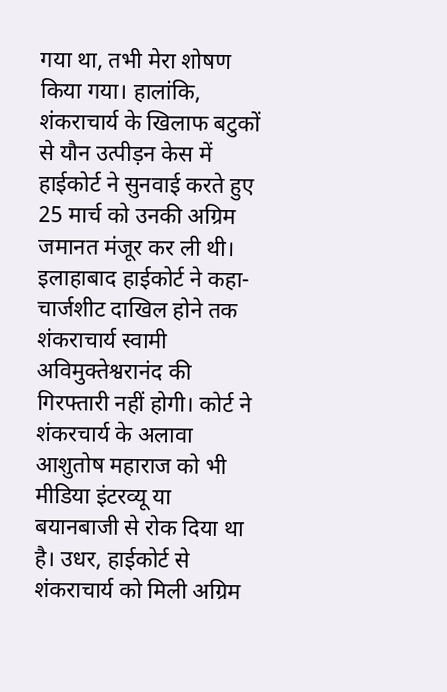गया था, तभी मेरा शोषण किया गया। हालांकि, शंकराचार्य के खिलाफ बटुकों से यौन उत्पीड़न केस में हाईकोर्ट ने सुनवाई करते हुए 25 मार्च को उनकी अग्रिम जमानत मंजूर कर ली थी। इलाहाबाद हाईकोर्ट ने कहा- चार्जशीट दाखिल होने तक शंकराचार्य स्वामी अविमुक्तेश्वरानंद की गिरफ्तारी नहीं होगी। कोर्ट ने शंकरचार्य के अलावा आशुतोष महाराज को भी मीडिया इंटरव्यू या बयानबाजी से रोक दिया था है। उधर, हाईकोर्ट से शंकराचार्य को मिली अग्रिम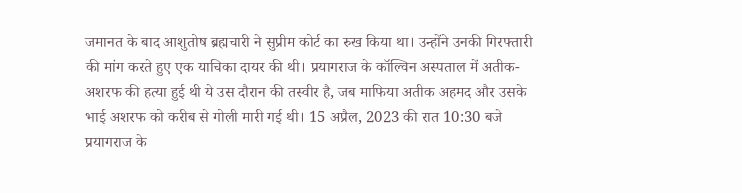जमानत के बाद आशुतोष ब्रह्मचारी ने सुप्रीम कोर्ट का रुख किया था। उन्होंने उनकी गिरफ्तारी की मांग करते हुए एक याचिका दायर की थी। प्रयागराज के कॉल्विन अस्पताल में अतीक-अशरफ की हत्या हुई थी ये उस दौरान की तस्वीर है, जब माफिया अतीक अहमद और उसके भाई अशरफ को करीब से गोली मारी गई थी। 15 अप्रैल, 2023 की रात 10:30 बजे प्रयागराज के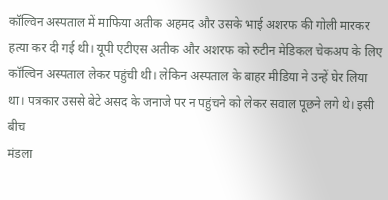कॉल्विन अस्पताल में माफिया अतीक अहमद और उसके भाई अशरफ की गोली मारकर हत्या कर दी गई थी। यूपी एटीएस अतीक और अशरफ को रुटीन मेडिकल चेकअप के लिए कॉल्विन अस्पताल लेकर पहुंची थी। लेकिन अस्पताल के बाहर मीडिया ने उन्हें घेर लिया था। पत्रकार उससे बेटे असद के जनाजे पर न पहुंचने को लेकर सवाल पूछने लगे थे। इसी बीच
मंडला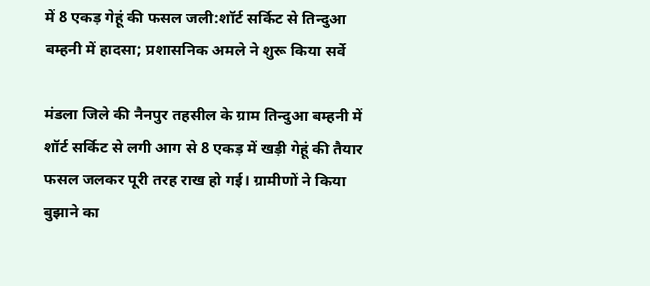में 8 एकड़ गेहूं की फसल जली:शॉर्ट सर्किट से तिन्दुआ बम्हनी में हादसा; प्रशासनिक अमले ने शुरू किया सर्वे

मंडला जिले की नैनपुर तहसील के ग्राम तिन्दुआ बम्हनी में शॉर्ट सर्किट से लगी आग से 8 एकड़ में खड़ी गेहूं की तैयार फसल जलकर पूरी तरह राख हो गई। ग्रामीणों ने किया बुझाने का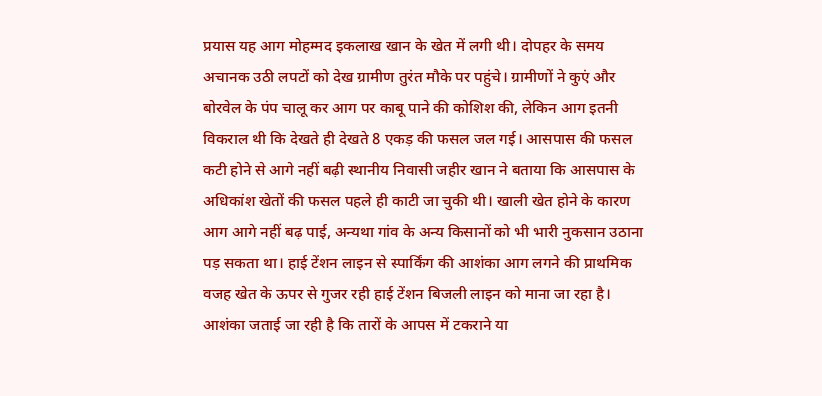प्रयास यह आग मोहम्मद इकलाख खान के खेत में लगी थी। दोपहर के समय अचानक उठी लपटों को देख ग्रामीण तुरंत मौके पर पहुंचे। ग्रामीणों ने कुएं और बोरवेल के पंप चालू कर आग पर काबू पाने की कोशिश की, लेकिन आग इतनी विकराल थी कि देखते ही देखते 8 एकड़ की फसल जल गई। आसपास की फसल कटी होने से आगे नहीं बढ़ी स्थानीय निवासी जहीर खान ने बताया कि आसपास के अधिकांश खेतों की फसल पहले ही काटी जा चुकी थी। खाली खेत होने के कारण आग आगे नहीं बढ़ पाई, अन्यथा गांव के अन्य किसानों को भी भारी नुकसान उठाना पड़ सकता था। हाई टेंशन लाइन से स्पार्किंग की आशंका आग लगने की प्राथमिक वजह खेत के ऊपर से गुजर रही हाई टेंशन बिजली लाइन को माना जा रहा है। आशंका जताई जा रही है कि तारों के आपस में टकराने या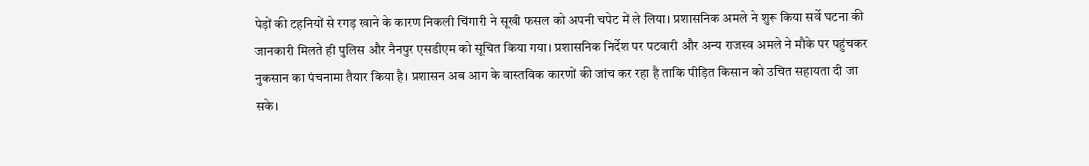पेड़ों की टहनियों से रगड़ खाने के कारण निकली चिंगारी ने सूखी फसल को अपनी चपेट में ले लिया। प्रशासनिक अमले ने शुरू किया सर्वे घटना की जानकारी मिलते ही पुलिस और नैनपुर एसडीएम को सूचित किया गया। प्रशासनिक निर्देश पर पटवारी और अन्य राजस्व अमले ने मौके पर पहुंचकर नुकसान का पंचनामा तैयार किया है। प्रशासन अब आग के वास्तविक कारणों की जांच कर रहा है ताकि पीड़ित किसान को उचित सहायता दी जा सके।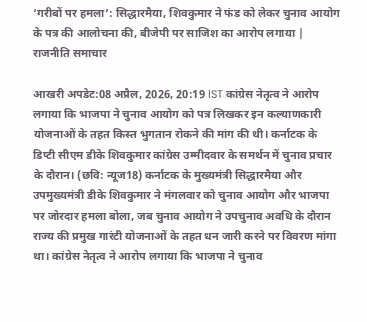‘गरीबों पर हमला’: सिद्धारमैया, शिवकुमार ने फंड को लेकर चुनाव आयोग के पत्र की आलोचना की, बीजेपी पर साजिश का आरोप लगाया | राजनीति समाचार

आखरी अपडेट:08 अप्रैल, 2026, 20:19 IST कांग्रेस नेतृत्व ने आरोप लगाया कि भाजपा ने चुनाव आयोग को पत्र लिखकर इन कल्याणकारी योजनाओं के तहत किस्त भुगतान रोकने की मांग की थी। कर्नाटक के डिप्टी सीएम डीके शिवकुमार कांग्रेस उम्मीदवार के समर्थन में चुनाव प्रचार के दौरान। (छवि: न्यूज18) कर्नाटक के मुख्यमंत्री सिद्धारमैया और उपमुख्यमंत्री डीके शिवकुमार ने मंगलवार को चुनाव आयोग और भाजपा पर जोरदार हमला बोला, जब चुनाव आयोग ने उपचुनाव अवधि के दौरान राज्य की प्रमुख गारंटी योजनाओं के तहत धन जारी करने पर विवरण मांगा था। कांग्रेस नेतृत्व ने आरोप लगाया कि भाजपा ने चुनाव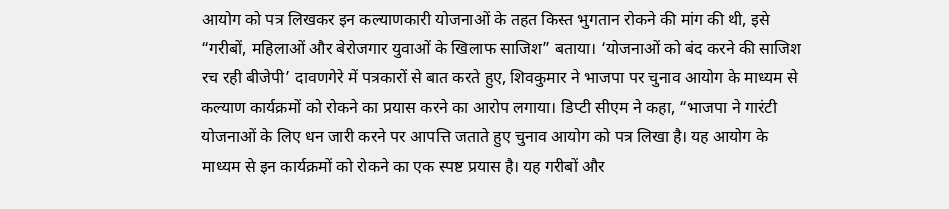आयोग को पत्र लिखकर इन कल्याणकारी योजनाओं के तहत किस्त भुगतान रोकने की मांग की थी, इसे “गरीबों, महिलाओं और बेरोजगार युवाओं के खिलाफ साजिश” बताया। ‘योजनाओं को बंद करने की साजिश रच रही बीजेपी’ दावणगेरे में पत्रकारों से बात करते हुए, शिवकुमार ने भाजपा पर चुनाव आयोग के माध्यम से कल्याण कार्यक्रमों को रोकने का प्रयास करने का आरोप लगाया। डिप्टी सीएम ने कहा, “भाजपा ने गारंटी योजनाओं के लिए धन जारी करने पर आपत्ति जताते हुए चुनाव आयोग को पत्र लिखा है। यह आयोग के माध्यम से इन कार्यक्रमों को रोकने का एक स्पष्ट प्रयास है। यह गरीबों और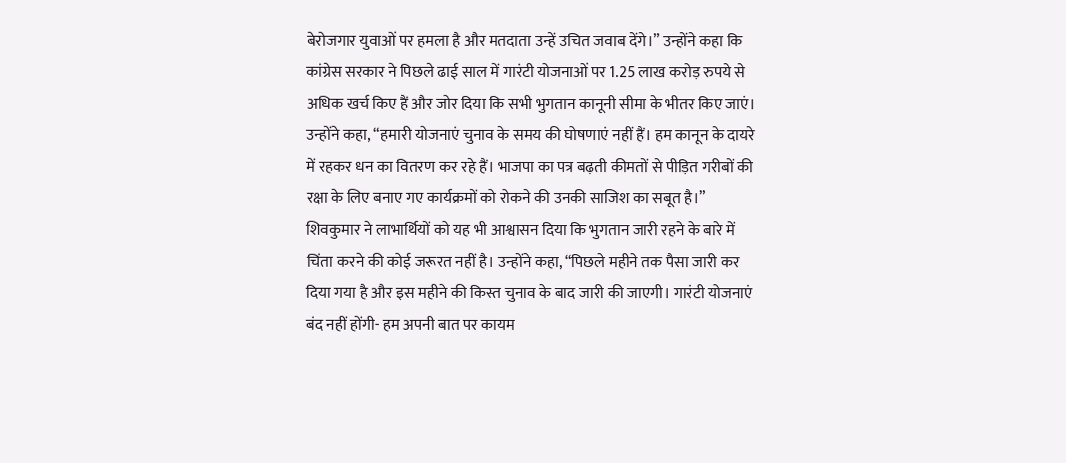बेरोजगार युवाओं पर हमला है और मतदाता उन्हें उचित जवाब देंगे।” उन्होंने कहा कि कांग्रेस सरकार ने पिछले ढाई साल में गारंटी योजनाओं पर 1.25 लाख करोड़ रुपये से अधिक खर्च किए हैं और जोर दिया कि सभी भुगतान कानूनी सीमा के भीतर किए जाएं। उन्होंने कहा, “हमारी योजनाएं चुनाव के समय की घोषणाएं नहीं हैं। हम कानून के दायरे में रहकर धन का वितरण कर रहे हैं। भाजपा का पत्र बढ़ती कीमतों से पीड़ित गरीबों की रक्षा के लिए बनाए गए कार्यक्रमों को रोकने की उनकी साजिश का सबूत है।” शिवकुमार ने लाभार्थियों को यह भी आश्वासन दिया कि भुगतान जारी रहने के बारे में चिंता करने की कोई जरूरत नहीं है। उन्होंने कहा, “पिछले महीने तक पैसा जारी कर दिया गया है और इस महीने की किस्त चुनाव के बाद जारी की जाएगी। गारंटी योजनाएं बंद नहीं होंगी- हम अपनी बात पर कायम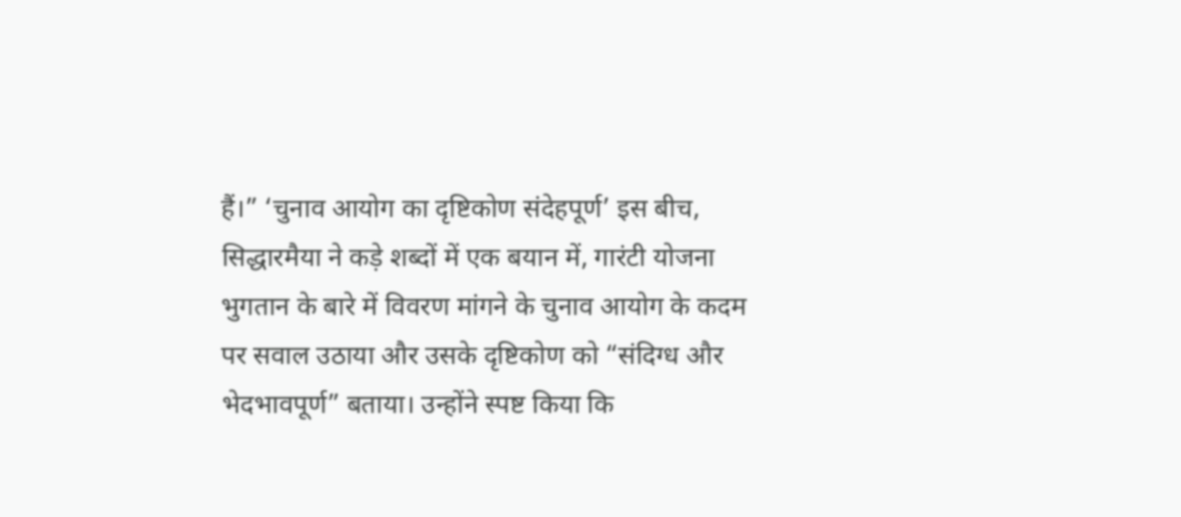हैं।” ‘चुनाव आयोग का दृष्टिकोण संदेहपूर्ण’ इस बीच, सिद्धारमैया ने कड़े शब्दों में एक बयान में, गारंटी योजना भुगतान के बारे में विवरण मांगने के चुनाव आयोग के कदम पर सवाल उठाया और उसके दृष्टिकोण को “संदिग्ध और भेदभावपूर्ण” बताया। उन्होंने स्पष्ट किया कि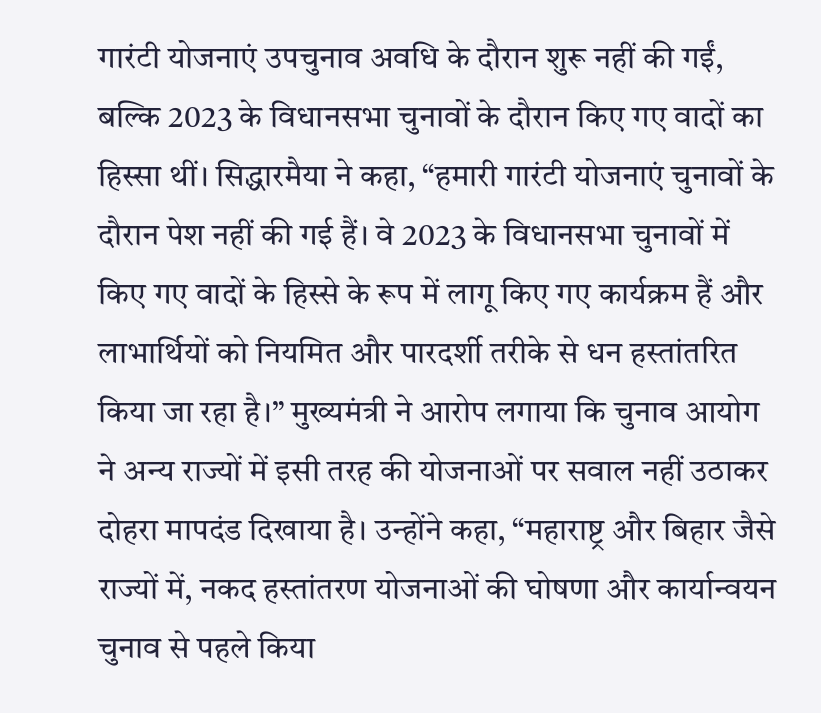गारंटी योजनाएं उपचुनाव अवधि के दौरान शुरू नहीं की गईं, बल्कि 2023 के विधानसभा चुनावों के दौरान किए गए वादों का हिस्सा थीं। सिद्धारमैया ने कहा, “हमारी गारंटी योजनाएं चुनावों के दौरान पेश नहीं की गई हैं। वे 2023 के विधानसभा चुनावों में किए गए वादों के हिस्से के रूप में लागू किए गए कार्यक्रम हैं और लाभार्थियों को नियमित और पारदर्शी तरीके से धन हस्तांतरित किया जा रहा है।” मुख्यमंत्री ने आरोप लगाया कि चुनाव आयोग ने अन्य राज्यों में इसी तरह की योजनाओं पर सवाल नहीं उठाकर दोहरा मापदंड दिखाया है। उन्होंने कहा, “महाराष्ट्र और बिहार जैसे राज्यों में, नकद हस्तांतरण योजनाओं की घोषणा और कार्यान्वयन चुनाव से पहले किया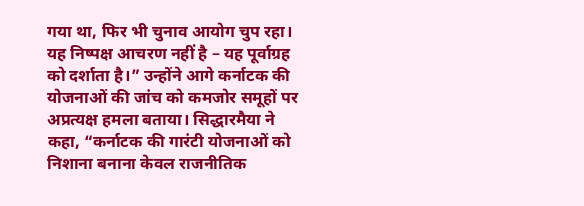गया था, फिर भी चुनाव आयोग चुप रहा। यह निष्पक्ष आचरण नहीं है – यह पूर्वाग्रह को दर्शाता है।” उन्होंने आगे कर्नाटक की योजनाओं की जांच को कमजोर समूहों पर अप्रत्यक्ष हमला बताया। सिद्धारमैया ने कहा, “कर्नाटक की गारंटी योजनाओं को निशाना बनाना केवल राजनीतिक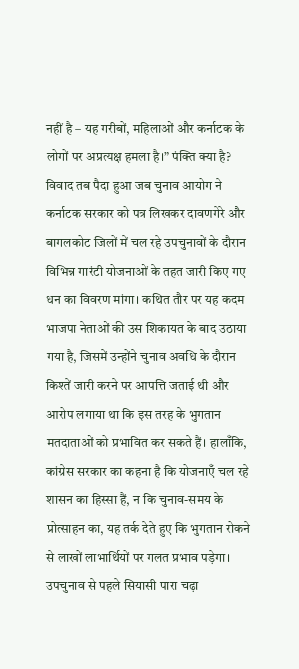नहीं है – यह गरीबों, महिलाओं और कर्नाटक के लोगों पर अप्रत्यक्ष हमला है।” पंक्ति क्या है? विवाद तब पैदा हुआ जब चुनाव आयोग ने कर्नाटक सरकार को पत्र लिखकर दावणगेरे और बागलकोट जिलों में चल रहे उपचुनावों के दौरान विभिन्न गारंटी योजनाओं के तहत जारी किए गए धन का विवरण मांगा। कथित तौर पर यह कदम भाजपा नेताओं की उस शिकायत के बाद उठाया गया है, जिसमें उन्होंने चुनाव अवधि के दौरान किश्तें जारी करने पर आपत्ति जताई थी और आरोप लगाया था कि इस तरह के भुगतान मतदाताओं को प्रभावित कर सकते हैं। हालाँकि, कांग्रेस सरकार का कहना है कि योजनाएँ चल रहे शासन का हिस्सा हैं, न कि चुनाव-समय के प्रोत्साहन का, यह तर्क देते हुए कि भुगतान रोकने से लाखों लाभार्थियों पर गलत प्रभाव पड़ेगा। उपचुनाव से पहले सियासी पारा चढ़ा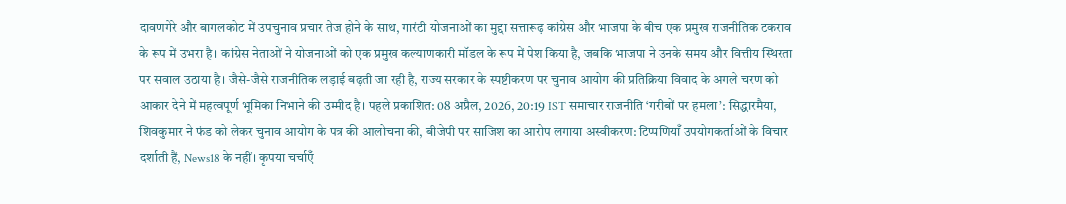दावणगेरे और बागलकोट में उपचुनाव प्रचार तेज होने के साथ, गारंटी योजनाओं का मुद्दा सत्तारूढ़ कांग्रेस और भाजपा के बीच एक प्रमुख राजनीतिक टकराव के रूप में उभरा है। कांग्रेस नेताओं ने योजनाओं को एक प्रमुख कल्याणकारी मॉडल के रूप में पेश किया है, जबकि भाजपा ने उनके समय और वित्तीय स्थिरता पर सवाल उठाया है। जैसे-जैसे राजनीतिक लड़ाई बढ़ती जा रही है, राज्य सरकार के स्पष्टीकरण पर चुनाव आयोग की प्रतिक्रिया विवाद के अगले चरण को आकार देने में महत्वपूर्ण भूमिका निभाने की उम्मीद है। पहले प्रकाशित: 08 अप्रैल, 2026, 20:19 IST समाचार राजनीति ‘गरीबों पर हमला’: सिद्धारमैया, शिवकुमार ने फंड को लेकर चुनाव आयोग के पत्र की आलोचना की, बीजेपी पर साजिश का आरोप लगाया अस्वीकरण: टिप्पणियाँ उपयोगकर्ताओं के विचार दर्शाती हैं, News18 के नहीं। कृपया चर्चाएँ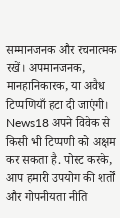सम्मानजनक और रचनात्मक रखें। अपमानजनक, मानहानिकारक, या अवैध टिप्पणियाँ हटा दी जाएंगी। News18 अपने विवेक से किसी भी टिप्पणी को अक्षम कर सकता है. पोस्ट करके, आप हमारी उपयोग की शर्तों और गोपनीयता नीति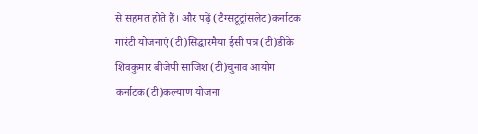से सहमत होते हैं। और पढ़ें (टैग्सटूट्रांसलेट)कर्नाटक गारंटी योजनाएं(टी)सिद्धारमैया ईसी पत्र(टी)डीके शिवकुमार बीजेपी साजिश(टी)चुनाव आयोग कर्नाटक(टी)कल्याण योजना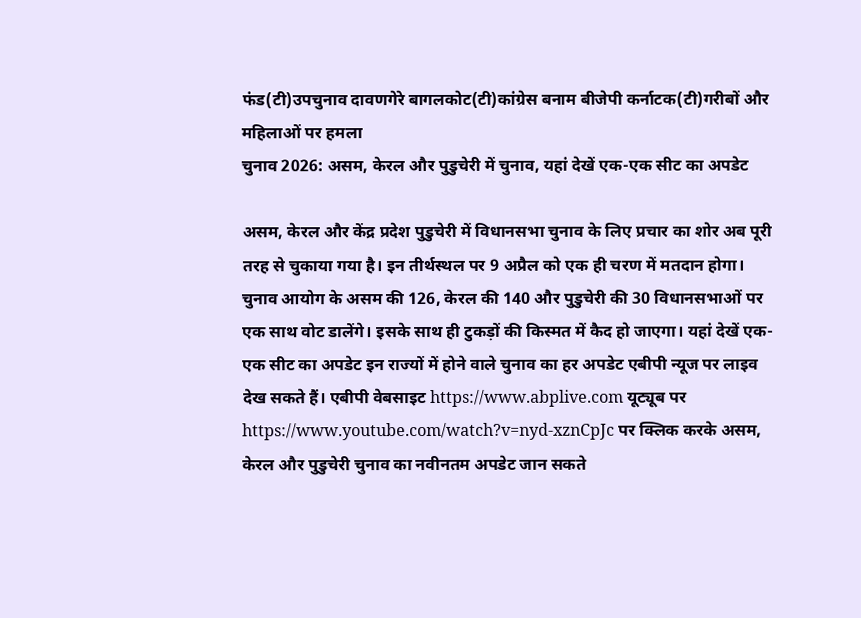फंड(टी)उपचुनाव दावणगेरे बागलकोट(टी)कांग्रेस बनाम बीजेपी कर्नाटक(टी)गरीबों और महिलाओं पर हमला
चुनाव 2026: असम, केरल और पुडुचेरी में चुनाव, यहां देखें एक-एक सीट का अपडेट

असम, केरल और केंद्र प्रदेश पुडुचेरी में विधानसभा चुनाव के लिए प्रचार का शोर अब पूरी तरह से चुकाया गया है। इन तीर्थस्थल पर 9 अप्रैल को एक ही चरण में मतदान होगा। चुनाव आयोग के असम की 126, केरल की 140 और पुडुचेरी की 30 विधानसभाओं पर एक साथ वोट डालेंगे। इसके साथ ही टुकड़ों की किस्मत में कैद हो जाएगा। यहां देखें एक-एक सीट का अपडेट इन राज्यों में होने वाले चुनाव का हर अपडेट एबीपी न्यूज पर लाइव देख सकते हैं। एबीपी वेबसाइट https://www.abplive.com यूट्यूब पर https://www.youtube.com/watch?v=nyd-xznCpJc पर क्लिक करके असम, केरल और पुडुचेरी चुनाव का नवीनतम अपडेट जान सकते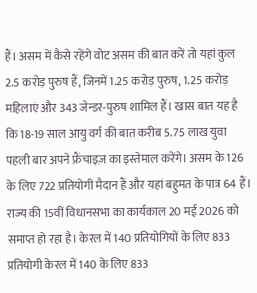हैं। असम में कैसे रहेंगे वोट असम की बात करें तो यहां कुल 2.5 करोड़ पुरुष हैं, जिनमें 1.25 करोड़ पुरुष, 1.25 करोड़ महिलाएं और 343 जेन्डर-पुरुष शामिल हैं। खास बात यह है कि 18-19 साल आयु वर्ग की बात करीब 5.75 लाख युवा पहली बार अपने फ्रैंचाइज़ का इस्तेमाल करेंगे। असम के 126 के लिए 722 प्रतियोगी मैदान हैं और यहां बहुमत के पात्र 64 हैं। राज्य की 15वीं विधानसभा का कार्यकाल 20 मई 2026 को समाप्त हो रहा है। केरल में 140 प्रतियोगियों के लिए 833 प्रतियोगी केरल में 140 के लिए 833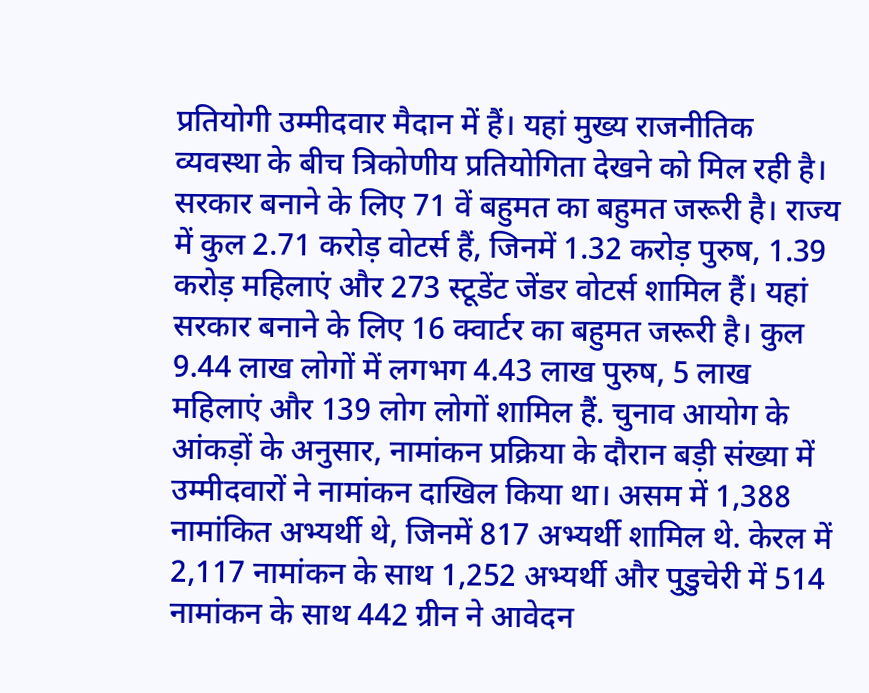प्रतियोगी उम्मीदवार मैदान में हैं। यहां मुख्य राजनीतिक व्यवस्था के बीच त्रिकोणीय प्रतियोगिता देखने को मिल रही है। सरकार बनाने के लिए 71 वें बहुमत का बहुमत जरूरी है। राज्य में कुल 2.71 करोड़ वोटर्स हैं, जिनमें 1.32 करोड़ पुरुष, 1.39 करोड़ महिलाएं और 273 स्टूडेंट जेंडर वोटर्स शामिल हैं। यहां सरकार बनाने के लिए 16 क्वार्टर का बहुमत जरूरी है। कुल 9.44 लाख लोगों में लगभग 4.43 लाख पुरुष, 5 लाख महिलाएं और 139 लोग लोगों शामिल हैं. चुनाव आयोग के आंकड़ों के अनुसार, नामांकन प्रक्रिया के दौरान बड़ी संख्या में उम्मीदवारों ने नामांकन दाखिल किया था। असम में 1,388 नामांकित अभ्यर्थी थे, जिनमें 817 अभ्यर्थी शामिल थे. केरल में 2,117 नामांकन के साथ 1,252 अभ्यर्थी और पुडुचेरी में 514 नामांकन के साथ 442 ग्रीन ने आवेदन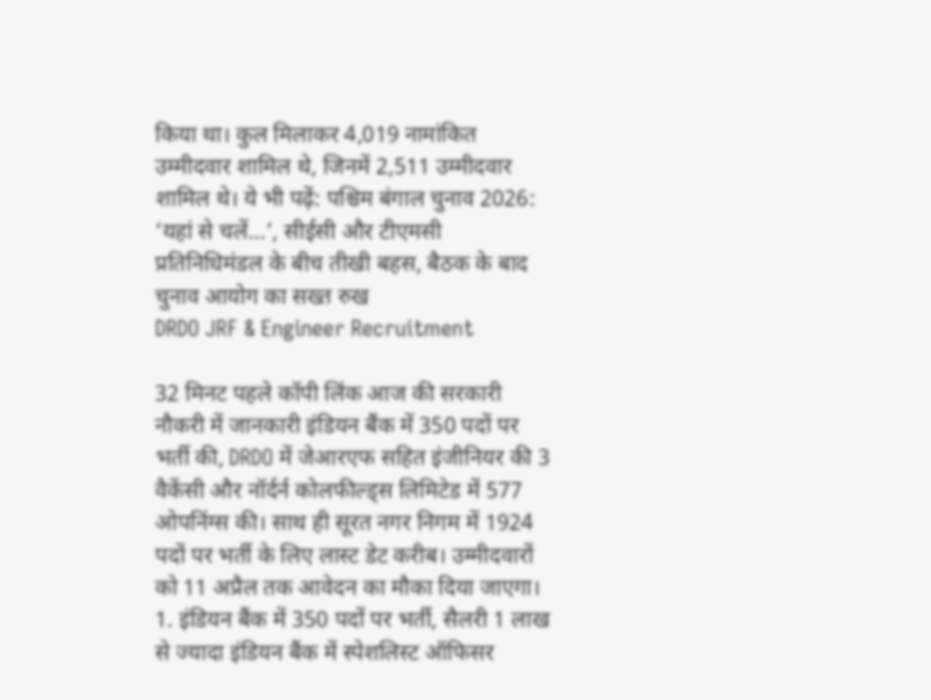किया था। कुल मिलाकर 4,019 नामांकित उम्मीदवार शामिल थे, जिनमें 2,511 उम्मीदवार शामिल थे। ये भी पढ़ें: पश्चिम बंगाल चुनाव 2026: ‘यहां से चलें…’, सीईसी और टीएमसी प्रतिनिधिमंडल के बीच तीखी बहस, बैठक के बाद चुनाव आयोग का सख्त रुख
DRDO JRF & Engineer Recruitment

32 मिनट पहले कॉपी लिंक आज की सरकारी नौकरी में जानकारी इंडियन बैंक में 350 पदों पर भर्ती की, DRDO में जेआरएफ सहित इंजीनियर की 3 वैकेंसी और नॉर्दर्न कोलफील्ड्स लिमिटेड में 577 ओपनिंग्स की। साथ ही सूरत नगर निगम में 1924 पदों पर भर्ती के लिए लास्ट डेट करीब। उम्मीदवारों को 11 अप्रैल तक आवेदन का मौका दिया जाएगा। 1. इंडियन बैंक में 350 पदों पर भर्ती, सैलरी 1 लाख से ज्यादा इंडियन बैंक में स्पेशलिस्ट ऑफिसर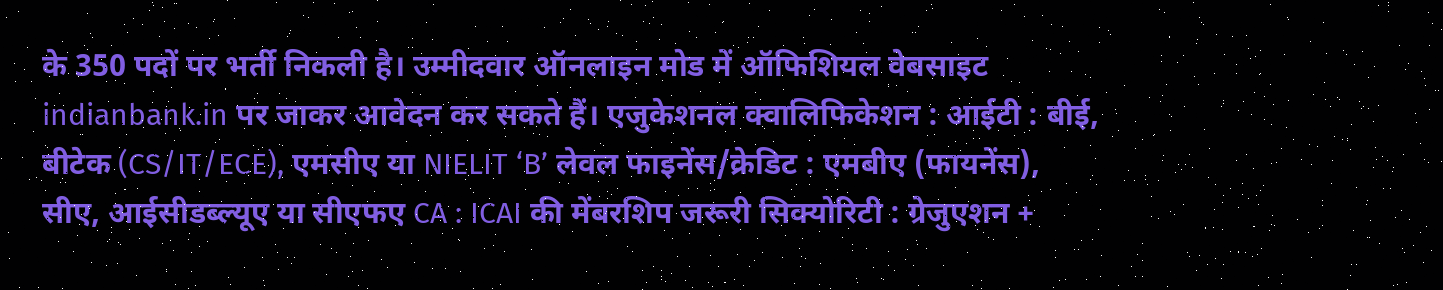के 350 पदों पर भर्ती निकली है। उम्मीदवार ऑनलाइन मोड में ऑफिशियल वेबसाइट indianbank.in पर जाकर आवेदन कर सकते हैं। एजुकेशनल क्वालिफिकेशन : आईटी : बीई, बीटेक (CS/IT/ECE), एमसीए या NIELIT ‘B’ लेवल फाइनेंस/क्रेडिट : एमबीए (फायनेंस), सीए, आईसीडब्ल्यूए या सीएफए CA : ICAI की मेंबरशिप जरूरी सिक्योरिटी : ग्रेजुएशन +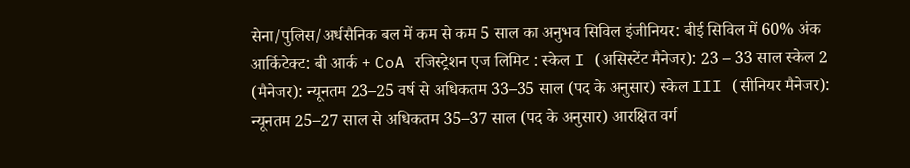सेना/पुलिस/अर्धसैनिक बल में कम से कम 5 साल का अनुभव सिविल इंजीनियर: बीई सिविल में 60% अंक आर्किटेक्ट: बी आर्क + CoA रजिस्ट्रेशन एज लिमिट : स्केल I (असिस्टेंट मैनेजर): 23 – 33 साल स्केल 2 (मैनेजर): न्यूनतम 23–25 वर्ष से अधिकतम 33–35 साल (पद के अनुसार) स्केल III (सीनियर मैनेजर): न्यूनतम 25–27 साल से अधिकतम 35–37 साल (पद के अनुसार) आरक्षित वर्ग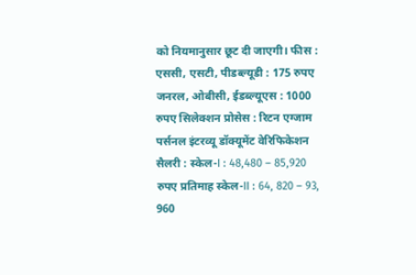को नियमानुसार छूट दी जाएगी। फीस : एससी, एसटी, पीडब्ल्यूडी : 175 रुपए जनरल, ओबीसी, ईडब्ल्यूएस : 1000 रुपए सिलेक्शन प्रोसेस : रिटन एग्जाम पर्सनल इंटरव्यू डॉक्यूमेंट वेरिफिकेशन सैलरी : स्केल-I : 48,480 – 85,920 रुपए प्रतिमाह स्केल-II : 64, 820 – 93, 960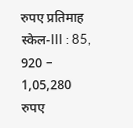रुपए प्रतिमाह स्केल-III : 85, 920 – 1,05,280 रुपए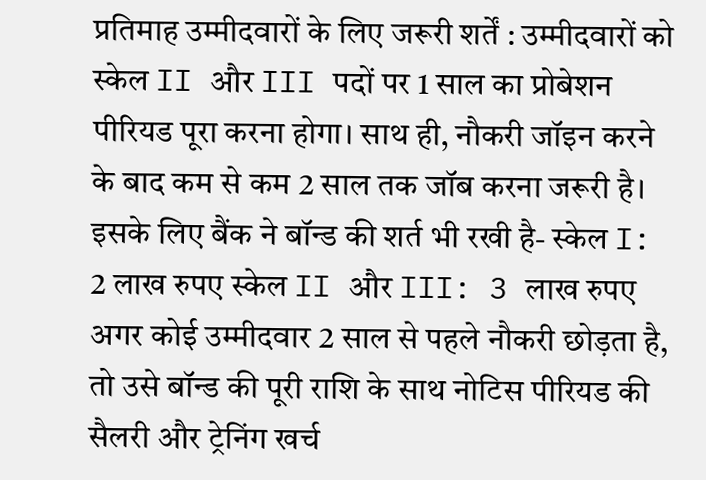प्रतिमाह उम्मीदवारों के लिए जरूरी शर्तें : उम्मीदवारों को स्केल II और III पदों पर 1 साल का प्रोबेशन पीरियड पूरा करना होगा। साथ ही, नौकरी जॉइन करने के बाद कम से कम 2 साल तक जॉब करना जरूरी है। इसके लिए बैंक ने बॉन्ड की शर्त भी रखी है- स्केल I: 2 लाख रुपए स्केल II और III: 3 लाख रुपए अगर कोई उम्मीदवार 2 साल से पहले नौकरी छोड़ता है, तो उसे बॉन्ड की पूरी राशि के साथ नोटिस पीरियड की सैलरी और ट्रेनिंग खर्च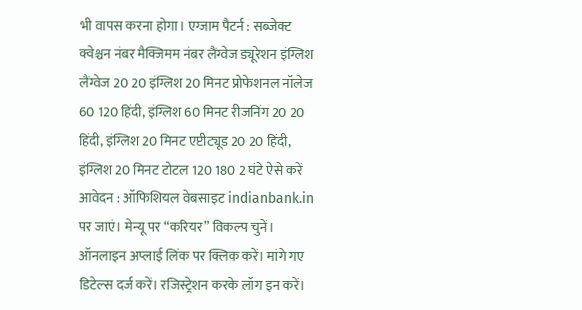भी वापस करना होगा। एग्जाम पैटर्न : सब्जेक्ट क्वेश्चन नंबर मैक्जिमम नंबर लैंग्वेज ड्यूरेशन इंग्लिश लैंग्वेज 20 20 इंग्लिश 20 मिनट प्रोफेशनल नॉलेज 60 120 हिंदी, इंग्लिश 60 मिनट रीजनिंग 20 20 हिंदी, इंग्लिश 20 मिनट एप्टीट्यूड 20 20 हिंदी, इंग्लिश 20 मिनट टोटल 120 180 2 घंटे ऐसे करें आवेदन : ऑफिशियल वेबसाइट indianbank.in पर जाएं। मेन्यू पर “करियर” विकल्प चुनें। ऑनलाइन अप्लाई लिंक पर क्लिक करें। मांगे गए डिटेल्स दर्ज करें। रजिस्ट्रेशन करके लॉग इन करें।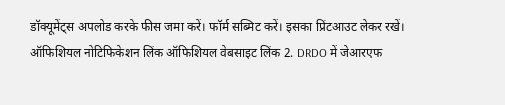डॉक्यूमेंट्स अपलोड करके फीस जमा करें। फॉर्म सब्मिट करें। इसका प्रिंटआउट लेकर रखें। ऑफिशियल नोटिफिकेशन लिंक ऑफिशियल वेबसाइट लिंक 2. DRDO में जेआरएफ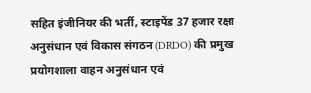सहित इंजीनियर की भर्ती, स्टाइपेंड 37 हजार रक्षा अनुसंधान एवं विकास संगठन (DRDO) की प्रमुख प्रयोगशाला वाहन अनुसंधान एवं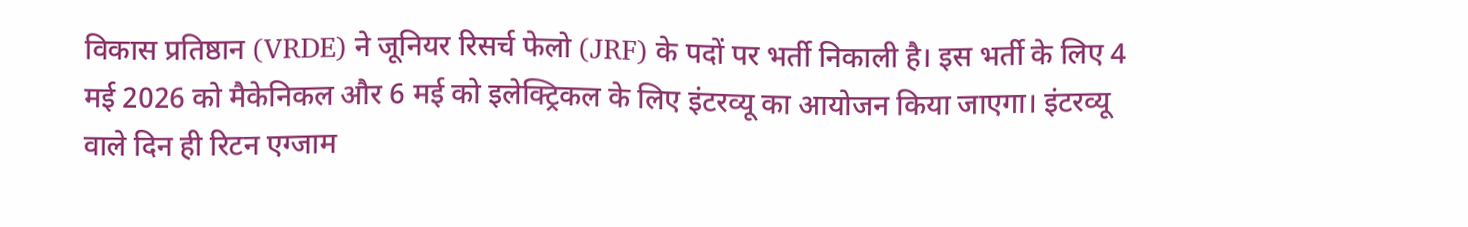विकास प्रतिष्ठान (VRDE) ने जूनियर रिसर्च फेलो (JRF) के पदों पर भर्ती निकाली है। इस भर्ती के लिए 4 मई 2026 को मैकेनिकल और 6 मई को इलेक्ट्रिकल के लिए इंटरव्यू का आयोजन किया जाएगा। इंटरव्यू वाले दिन ही रिटन एग्जाम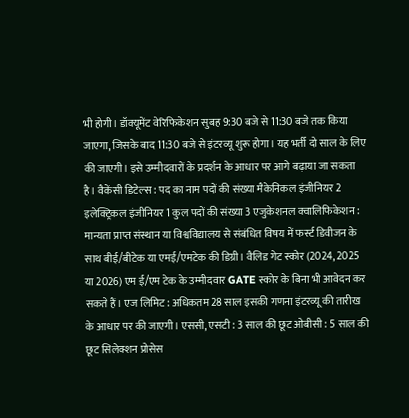भी होगी। डॉक्यूमेंट वेरिफिकेशन सुबह 9:30 बजे से 11:30 बजे तक किया जाएगा, जिसके बाद 11:30 बजे से इंटरव्यू शुरू होगा। यह भर्ती दो साल के लिए की जाएगी। इसे उम्मीदवारों के प्रदर्शन के आधार पर आगे बढ़ाया जा सकता है। वैकेंसी डिटेल्स : पद का नाम पदों की संख्या मैकेनिकल इंजीनियर 2 इलेक्ट्रिकल इंजीनियर 1 कुल पदों की संख्या 3 एजुकेशनल क्वालिफिकेशन : मान्यता प्राप्त संस्थान या विश्वविद्यालय से संबंधित विषय में फर्स्ट डिवीजन के साथ बीई/बीटेक या एमई/एमटेक की डिग्री। वैलिड गेट स्कोर (2024, 2025 या 2026) एम ई/एम टेक के उम्मीदवार GATE स्कोर के बिना भी आवेदन कर सकते हैं। एज लिमिट : अधिकतम 28 साल इसकी गणना इंटरव्यू की तारीख के आधार पर की जाएगी। एससी, एसटी : 3 साल की छूट ओबीसी : 5 साल की छूट सिलेक्शन प्रोसेस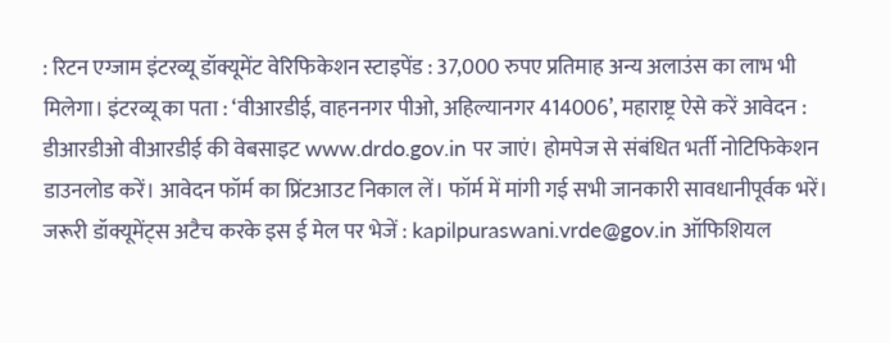: रिटन एग्जाम इंटरव्यू डॉक्यूमेंट वेरिफिकेशन स्टाइपेंड : 37,000 रुपए प्रतिमाह अन्य अलाउंस का लाभ भी मिलेगा। इंटरव्यू का पता : ‘वीआरडीई, वाहननगर पीओ, अहिल्यानगर 414006’, महाराष्ट्र ऐसे करें आवेदन : डीआरडीओ वीआरडीई की वेबसाइट www.drdo.gov.in पर जाएं। होमपेज से संबंधित भर्ती नोटिफिकेशन डाउनलोड करें। आवेदन फॉर्म का प्रिंटआउट निकाल लें। फॉर्म में मांगी गई सभी जानकारी सावधानीपूर्वक भरें। जरूरी डॉक्यूमेंट्स अटैच करके इस ई मेल पर भेजें : kapilpuraswani.vrde@gov.in ऑफिशियल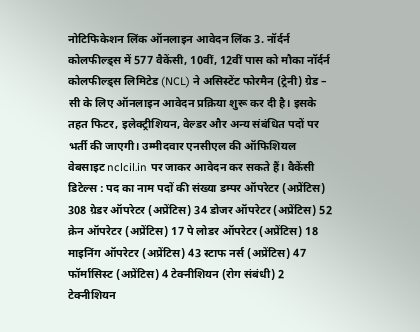नोटिफिकेशन लिंक ऑनलाइन आवेदन लिंक 3. नॉर्दर्न कोलफील्ड्स में 577 वैकेंसी, 10वीं, 12वीं पास को मौका नॉर्दर्न कोलफील्ड्स लिमिटेड (NCL) ने असिस्टेंट फोरमैन (ट्रेनी) ग्रेड – सी के लिए ऑनलाइन आवेदन प्रक्रिया शुरू कर दी है। इसके तहत फिटर, इलेक्ट्रीशियन, वेल्डर और अन्य संबंधित पदों पर भर्ती की जाएगी। उम्मीदवार एनसीएल की ऑफिशियल वेबसाइट nclcil.in पर जाकर आवेदन कर सकते हैं। वैकेंसी डिटेल्स : पद का नाम पदों की संख्या डम्पर ऑपरेटर (अप्रेंटिस) 308 ग्रेडर ऑपरेटर (अप्रेंटिस) 34 डोजर ऑपरेटर (अप्रेंटिस) 52 क्रेन ऑपरेटर (अप्रेंटिस) 17 पे लोडर ऑपरेटर (अप्रेंटिस) 18 माइनिंग ऑपरेटर (अप्रेंटिस) 43 स्टाफ नर्स (अप्रेंटिस) 47 फॉर्मासिस्ट (अप्रेंटिस) 4 टेक्नीशियन (रोग संबंधी) 2 टेक्नीशियन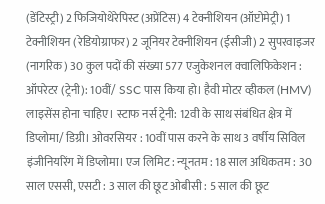(डेंटिस्ट्री) 2 फिजियोथेरेपिस्ट (अप्रेंटिस) 4 टेक्नीशियन (ऑप्टोमेट्री) 1 टेक्नीशियन (रेडियोग्राफर) 2 जूनियर टेक्नीशियन (ईसीजी) 2 सुपरवाइजर (नागरिक) 30 कुल पदों की संख्या 577 एजुकेशनल क्वालिफिकेशन : ऑपरेटर (ट्रेनी): 10वीं/ SSC पास किया हो। हैवी मोटर व्हीकल (HMV) लाइसेंस होना चाहिए। स्टाफ नर्स ट्रेनी: 12वी के साथ संबंधित क्षेत्र में डिप्लोमा/ डिग्री। ओवरसियर : 10वीं पास करने के साथ 3 वर्षीय सिविल इंजीनियरिंग में डिप्लोमा। एज लिमिट : न्यूनतम : 18 साल अधिकतम : 30 साल एससी, एसटी : 3 साल की छूट ओबीसी : 5 साल की छूट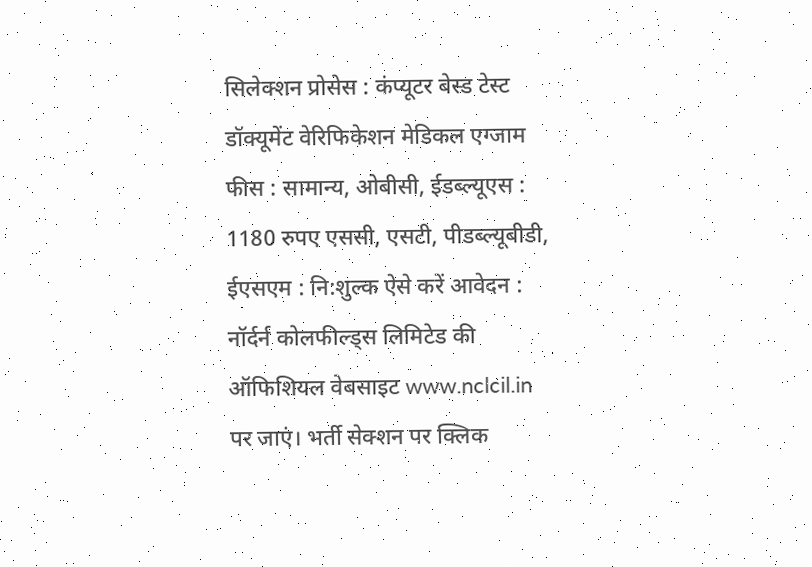सिलेक्शन प्रोसेस : कंप्यूटर बेस्ड टेस्ट डॉक्यूमेंट वेरिफिकेशन मेडिकल एग्जाम फीस : सामान्य, ओबीसी, ईडब्ल्यूएस : 1180 रुपए एससी, एसटी, पीडब्ल्यूबीडी, ईएसएम : नि:शुल्क ऐसे करें आवेदन : नॉर्दर्न कोलफील्ड्स लिमिटेड की ऑफिशियल वेबसाइट www.nclcil.in पर जाएं। भर्ती सेक्शन पर क्लिक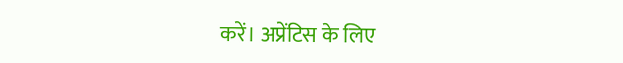करें। अप्रेंटिस के लिए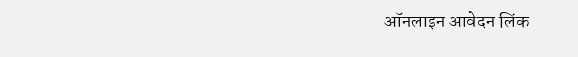ऑनलाइन आवेदन लिंक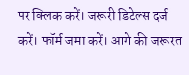पर क्लिक करें। जरूरी डिटेल्स दर्ज करें। फॉर्म जमा करें। आगे की जरूरत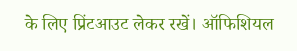के लिए प्रिंटआउट लेकर रखें। ऑफिशियल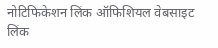नोटिफिकेशन लिंक ऑफिशियल वेबसाइट लिंक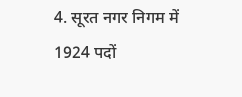4. सूरत नगर निगम में 1924 पदों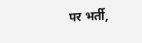पर भर्ती,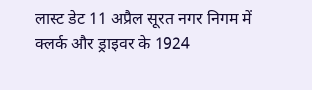लास्ट डेट 11 अप्रैल सूरत नगर निगम में क्लर्क और ड्राइवर के 1924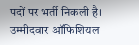पदों पर भर्ती निकली है। उम्मीदवार ऑफिशियल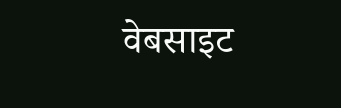वेबसाइट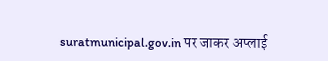suratmunicipal.gov.in पर जाकर अप्लाई